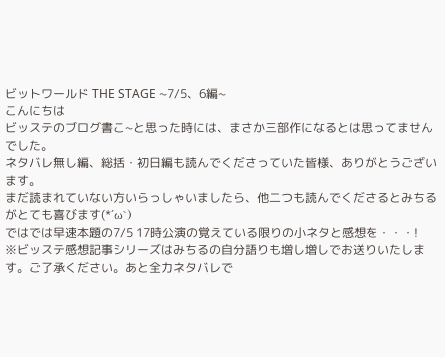ビットワールド THE STAGE ~7/5、6編~
こんにちは
ビッステのブログ書こ~と思った時には、まさか三部作になるとは思ってませんでした。
ネタバレ無し編、総括・初日編も読んでくださっていた皆様、ありがとうございます。
まだ読まれていない方いらっしゃいましたら、他二つも読んでくださるとみちるがとても喜びます(*´ω`)
ではでは早速本題の7/5 17時公演の覚えている限りの小ネタと感想を・・・!
※ビッステ感想記事シリーズはみちるの自分語りも増し増しでお送りいたします。ご了承ください。あと全力ネタバレで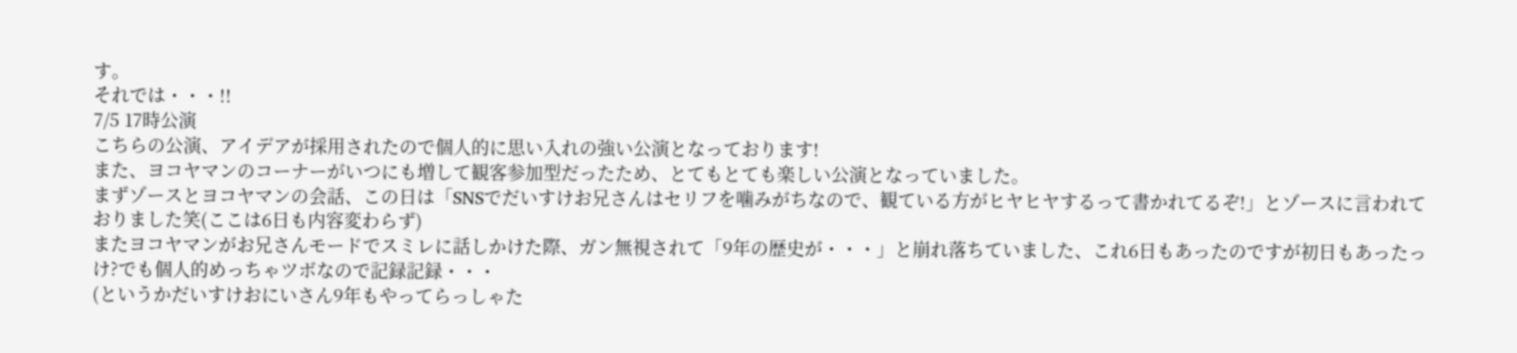す。
それでは・・・!!
7/5 17時公演
こちらの公演、アイデアが採用されたので個人的に思い入れの強い公演となっております!
また、ヨコヤマンのコーナーがいつにも増して観客参加型だったため、とてもとても楽しい公演となっていました。
まずゾースとヨコヤマンの会話、この日は「SNSでだいすけお兄さんはセリフを噛みがちなので、観ている方がヒヤヒヤするって書かれてるぞ!」とゾースに言われておりました笑(ここは6日も内容変わらず)
またヨコヤマンがお兄さんモードでスミレに話しかけた際、ガン無視されて「9年の歴史が・・・」と崩れ落ちていました、これ6日もあったのですが初日もあったっけ?でも個人的めっちゃツボなので記録記録・・・
(というかだいすけおにいさん9年もやってらっしゃた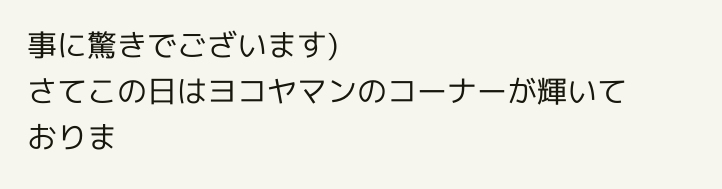事に驚きでございます)
さてこの日はヨコヤマンのコーナーが輝いておりま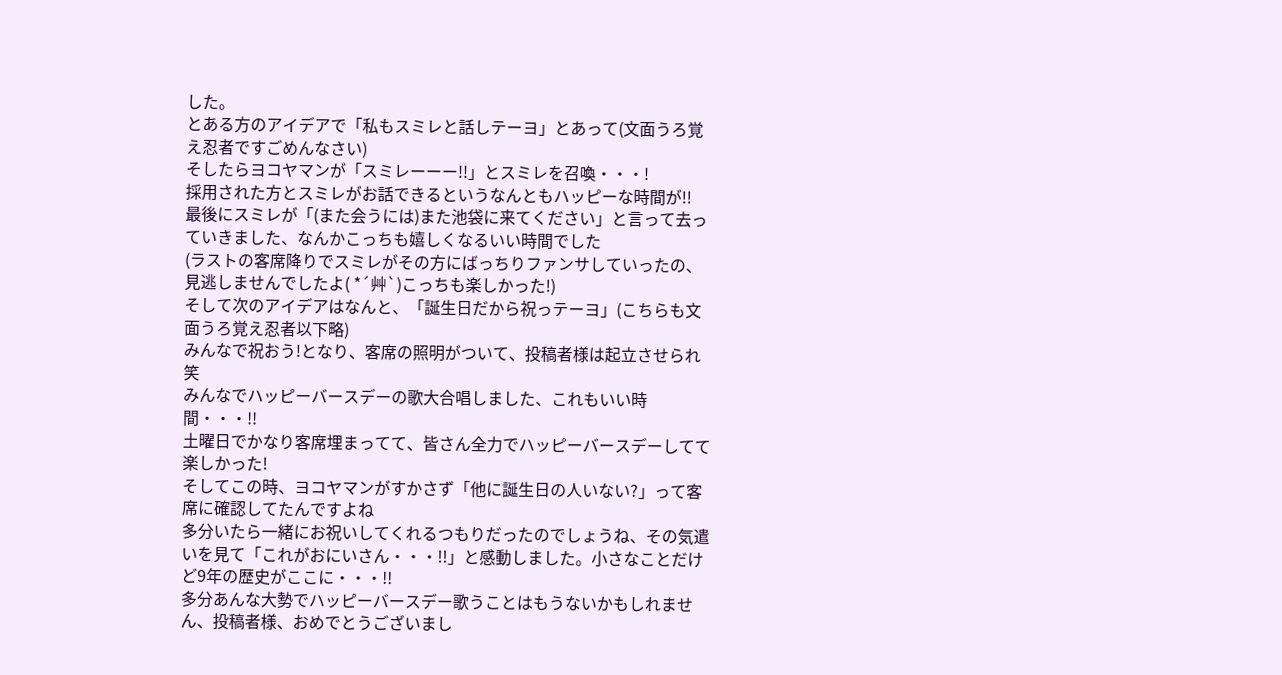した。
とある方のアイデアで「私もスミレと話しテーヨ」とあって(文面うろ覚え忍者ですごめんなさい)
そしたらヨコヤマンが「スミレーーー!!」とスミレを召喚・・・!
採用された方とスミレがお話できるというなんともハッピーな時間が!!
最後にスミレが「(また会うには)また池袋に来てください」と言って去っていきました、なんかこっちも嬉しくなるいい時間でした
(ラストの客席降りでスミレがその方にばっちりファンサしていったの、見逃しませんでしたよ( *´艸`)こっちも楽しかった!)
そして次のアイデアはなんと、「誕生日だから祝っテーヨ」(こちらも文面うろ覚え忍者以下略)
みんなで祝おう!となり、客席の照明がついて、投稿者様は起立させられ笑
みんなでハッピーバースデーの歌大合唱しました、これもいい時間・・・!!
土曜日でかなり客席埋まってて、皆さん全力でハッピーバースデーしてて楽しかった!
そしてこの時、ヨコヤマンがすかさず「他に誕生日の人いない?」って客席に確認してたんですよね
多分いたら一緒にお祝いしてくれるつもりだったのでしょうね、その気遣いを見て「これがおにいさん・・・!!」と感動しました。小さなことだけど9年の歴史がここに・・・!!
多分あんな大勢でハッピーバースデー歌うことはもうないかもしれません、投稿者様、おめでとうございまし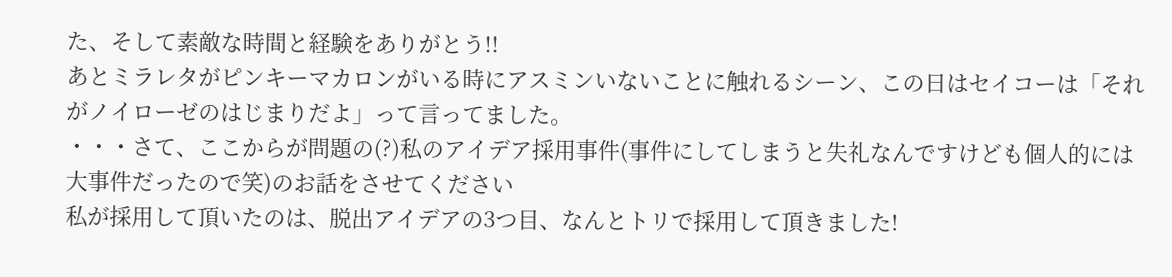た、そして素敵な時間と経験をありがとう!!
あとミラレタがピンキーマカロンがいる時にアスミンいないことに触れるシーン、この日はセイコーは「それがノイローゼのはじまりだよ」って言ってました。
・・・さて、ここからが問題の(?)私のアイデア採用事件(事件にしてしまうと失礼なんですけども個人的には大事件だったので笑)のお話をさせてください
私が採用して頂いたのは、脱出アイデアの3つ目、なんとトリで採用して頂きました!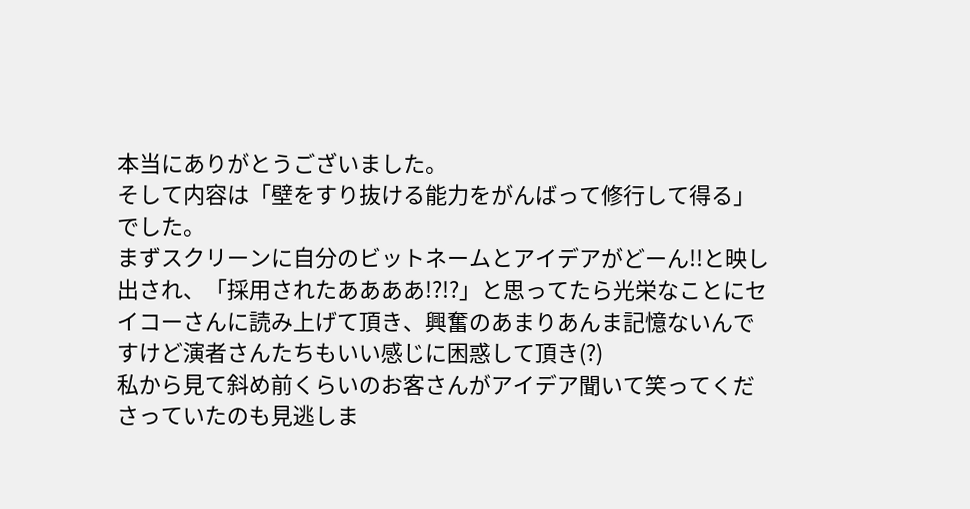本当にありがとうございました。
そして内容は「壁をすり抜ける能力をがんばって修行して得る」でした。
まずスクリーンに自分のビットネームとアイデアがどーん!!と映し出され、「採用されたああああ!?!?」と思ってたら光栄なことにセイコーさんに読み上げて頂き、興奮のあまりあんま記憶ないんですけど演者さんたちもいい感じに困惑して頂き(?)
私から見て斜め前くらいのお客さんがアイデア聞いて笑ってくださっていたのも見逃しま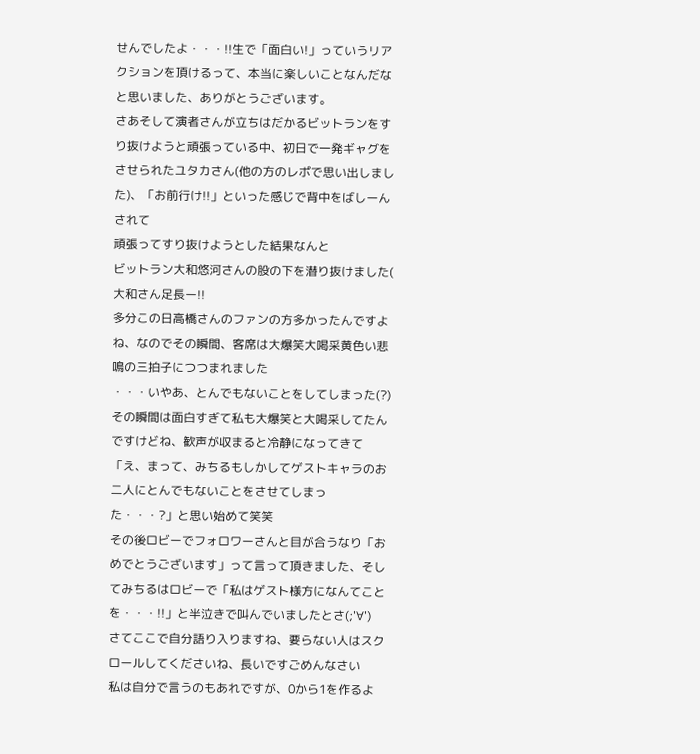せんでしたよ・・・!!生で「面白い!」っていうリアクションを頂けるって、本当に楽しいことなんだなと思いました、ありがとうございます。
さあそして演者さんが立ちはだかるビットランをすり抜けようと頑張っている中、初日で一発ギャグをさせられたユタカさん(他の方のレポで思い出しました)、「お前行け!!」といった感じで背中をばしーんされて
頑張ってすり抜けようとした結果なんと
ビットラン大和悠河さんの股の下を潜り抜けました(
大和さん足長ー!!
多分この日高橋さんのファンの方多かったんですよね、なのでその瞬間、客席は大爆笑大喝采黄色い悲鳴の三拍子につつまれました
・・・いやあ、とんでもないことをしてしまった(?)
その瞬間は面白すぎて私も大爆笑と大喝采してたんですけどね、歓声が収まると冷静になってきて「え、まって、みちるもしかしてゲストキャラのお二人にとんでもないことをさせてしまった・・・?」と思い始めて笑笑
その後ロビーでフォロワーさんと目が合うなり「おめでとうございます」って言って頂きました、そしてみちるはロビーで「私はゲスト様方になんてことを・・・!!」と半泣きで叫んでいましたとさ(;'∀')
さてここで自分語り入りますね、要らない人はスクロールしてくださいね、長いですごめんなさい
私は自分で言うのもあれですが、0から1を作るよ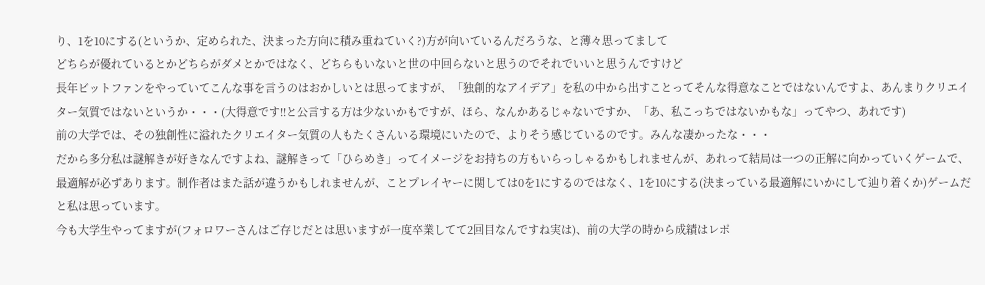り、1を10にする(というか、定められた、決まった方向に積み重ねていく?)方が向いているんだろうな、と薄々思ってまして
どちらが優れているとかどちらがダメとかではなく、どちらもいないと世の中回らないと思うのでそれでいいと思うんですけど
長年ビットファンをやっていてこんな事を言うのはおかしいとは思ってますが、「独創的なアイデア」を私の中から出すことってそんな得意なことではないんですよ、あんまりクリエイター気質ではないというか・・・(大得意です!!と公言する方は少ないかもですが、ほら、なんかあるじゃないですか、「あ、私こっちではないかもな」ってやつ、あれです)
前の大学では、その独創性に溢れたクリエイター気質の人もたくさんいる環境にいたので、よりそう感じているのです。みんな凄かったな・・・
だから多分私は謎解きが好きなんですよね、謎解きって「ひらめき」ってイメージをお持ちの方もいらっしゃるかもしれませんが、あれって結局は一つの正解に向かっていくゲームで、最適解が必ずあります。制作者はまた話が違うかもしれませんが、ことプレイヤーに関しては0を1にするのではなく、1を10にする(決まっている最適解にいかにして辿り着くか)ゲームだと私は思っています。
今も大学生やってますが(フォロワーさんはご存じだとは思いますが一度卒業してて2回目なんですね実は)、前の大学の時から成績はレポ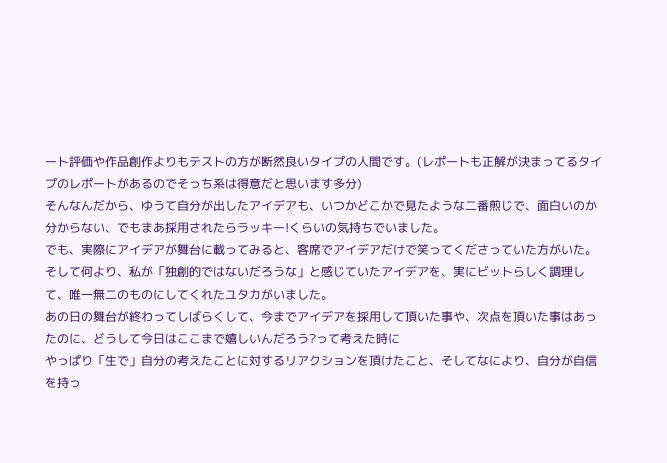ート評価や作品創作よりもテストの方が断然良いタイプの人間です。(レポートも正解が決まってるタイプのレポートがあるのでそっち系は得意だと思います多分)
そんなんだから、ゆうて自分が出したアイデアも、いつかどこかで見たような二番煎じで、面白いのか分からない、でもまあ採用されたらラッキー!くらいの気持ちでいました。
でも、実際にアイデアが舞台に載ってみると、客席でアイデアだけで笑ってくださっていた方がいた。
そして何より、私が「独創的ではないだろうな」と感じていたアイデアを、実にビットらしく調理して、唯一無二のものにしてくれたユタカがいました。
あの日の舞台が終わってしばらくして、今までアイデアを採用して頂いた事や、次点を頂いた事はあったのに、どうして今日はここまで嬉しいんだろう?って考えた時に
やっぱり「生で」自分の考えたことに対するリアクションを頂けたこと、そしてなにより、自分が自信を持っ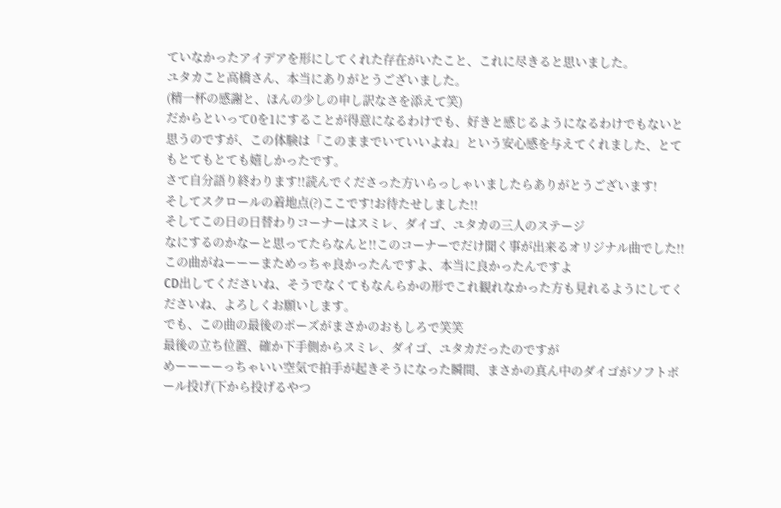ていなかったアイデアを形にしてくれた存在がいたこと、これに尽きると思いました。
ユタカこと高橋さん、本当にありがとうございました。
(精一杯の感謝と、ほんの少しの申し訳なさを添えて笑)
だからといって0を1にすることが得意になるわけでも、好きと感じるようになるわけでもないと思うのですが、この体験は「このままでいていいよね」という安心感を与えてくれました、とてもとてもとても嬉しかったです。
さて自分語り終わります!!読んでくださった方いらっしゃいましたらありがとうございます!
そしてスクロールの着地点(?)ここです!お待たせしました!!
そしてこの日の日替わりコーナーはスミレ、ダイゴ、ユタカの三人のステージ
なにするのかなーと思ってたらなんと!!このコーナーでだけ聞く事が出来るオリジナル曲でした!!
この曲がねーーーまためっちゃ良かったんですよ、本当に良かったんですよ
CD出してくださいね、そうでなくてもなんらかの形でこれ観れなかった方も見れるようにしてくださいね、よろしくお願いします。
でも、この曲の最後のポーズがまさかのおもしろで笑笑
最後の立ち位置、確か下手側からスミレ、ダイゴ、ユタカだったのですが
めーーーーっちゃいい空気で拍手が起きそうになった瞬間、まさかの真ん中のダイゴがソフトボール投げ(下から投げるやつ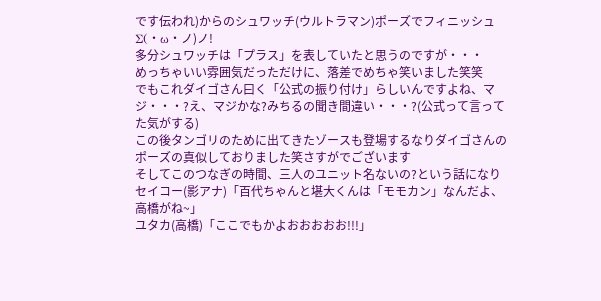です伝われ)からのシュワッチ(ウルトラマン)ポーズでフィニッシュΣ(・ω・ノ)ノ!
多分シュワッチは「プラス」を表していたと思うのですが・・・
めっちゃいい雰囲気だっただけに、落差でめちゃ笑いました笑笑
でもこれダイゴさん曰く「公式の振り付け」らしいんですよね、マジ・・・?え、マジかな?みちるの聞き間違い・・・?(公式って言ってた気がする)
この後タンゴリのために出てきたゾースも登場するなりダイゴさんのポーズの真似しておりました笑さすがでございます
そしてこのつなぎの時間、三人のユニット名ないの?という話になり
セイコー(影アナ)「百代ちゃんと堪大くんは「モモカン」なんだよ、高橋がね~」
ユタカ(高橋)「ここでもかよおおおおお!!!」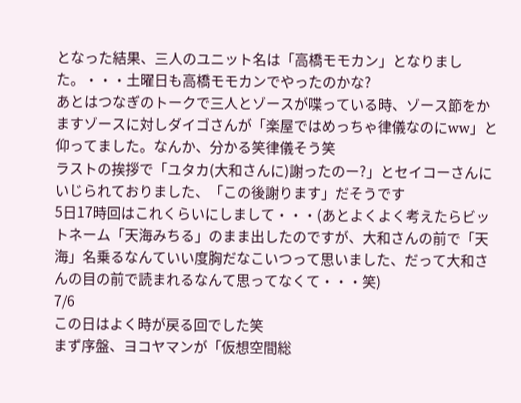となった結果、三人のユニット名は「高橋モモカン」となりました。・・・土曜日も高橋モモカンでやったのかな?
あとはつなぎのトークで三人とゾースが喋っている時、ゾース節をかますゾースに対しダイゴさんが「楽屋ではめっちゃ律儀なのにww」と仰ってました。なんか、分かる笑律儀そう笑
ラストの挨拶で「ユタカ(大和さんに)謝ったのー?」とセイコーさんにいじられておりました、「この後謝ります」だそうです
5日17時回はこれくらいにしまして・・・(あとよくよく考えたらビットネーム「天海みちる」のまま出したのですが、大和さんの前で「天海」名乗るなんていい度胸だなこいつって思いました、だって大和さんの目の前で読まれるなんて思ってなくて・・・笑)
7/6
この日はよく時が戻る回でした笑
まず序盤、ヨコヤマンが「仮想空間総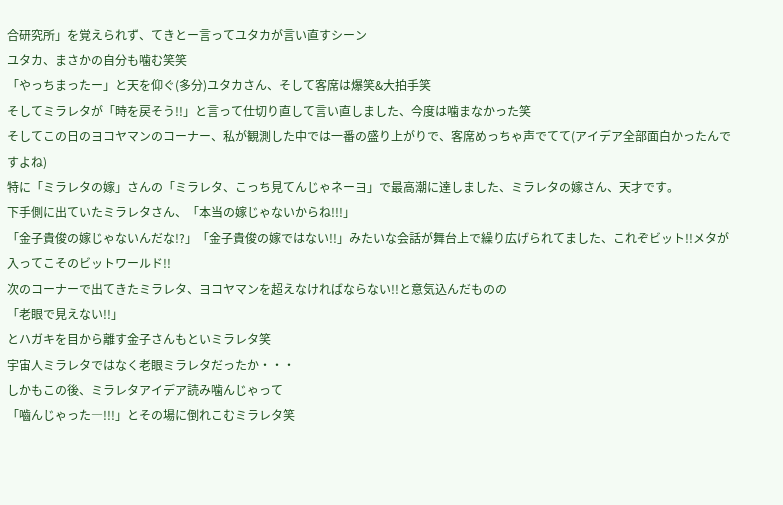合研究所」を覚えられず、てきとー言ってユタカが言い直すシーン
ユタカ、まさかの自分も噛む笑笑
「やっちまったー」と天を仰ぐ(多分)ユタカさん、そして客席は爆笑&大拍手笑
そしてミラレタが「時を戻そう!!」と言って仕切り直して言い直しました、今度は噛まなかった笑
そしてこの日のヨコヤマンのコーナー、私が観測した中では一番の盛り上がりで、客席めっちゃ声でてて(アイデア全部面白かったんですよね)
特に「ミラレタの嫁」さんの「ミラレタ、こっち見てんじゃネーヨ」で最高潮に達しました、ミラレタの嫁さん、天才です。
下手側に出ていたミラレタさん、「本当の嫁じゃないからね!!!」
「金子貴俊の嫁じゃないんだな!?」「金子貴俊の嫁ではない!!」みたいな会話が舞台上で繰り広げられてました、これぞビット!!メタが入ってこそのビットワールド!!
次のコーナーで出てきたミラレタ、ヨコヤマンを超えなければならない!!と意気込んだものの
「老眼で見えない!!」
とハガキを目から離す金子さんもといミラレタ笑
宇宙人ミラレタではなく老眼ミラレタだったか・・・
しかもこの後、ミラレタアイデア読み噛んじゃって
「嚙んじゃった―!!!」とその場に倒れこむミラレタ笑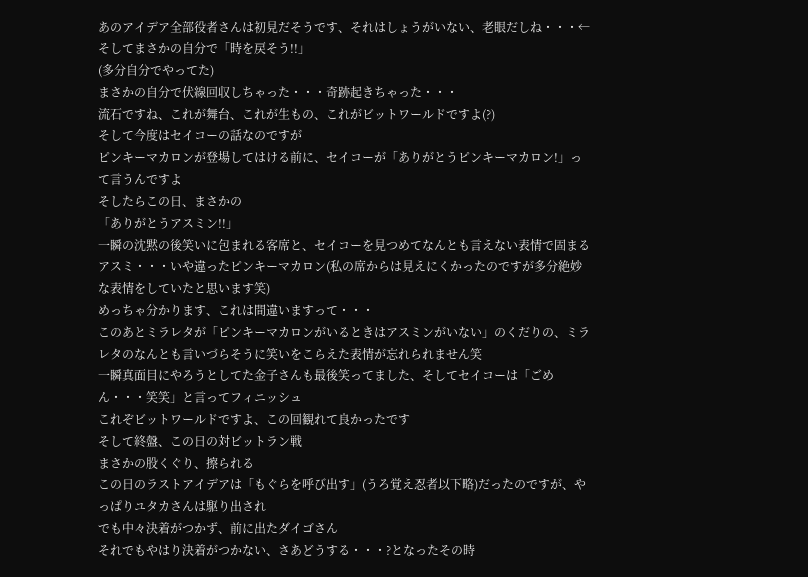あのアイデア全部役者さんは初見だそうです、それはしょうがいない、老眼だしね・・・←
そしてまさかの自分で「時を戻そう!!」
(多分自分でやってた)
まさかの自分で伏線回収しちゃった・・・奇跡起きちゃった・・・
流石ですね、これが舞台、これが生もの、これがビットワールドですよ(?)
そして今度はセイコーの話なのですが
ピンキーマカロンが登場してはける前に、セイコーが「ありがとうピンキーマカロン!」って言うんですよ
そしたらこの日、まさかの
「ありがとうアスミン!!」
一瞬の沈黙の後笑いに包まれる客席と、セイコーを見つめてなんとも言えない表情で固まるアスミ・・・いや違ったピンキーマカロン(私の席からは見えにくかったのですが多分絶妙な表情をしていたと思います笑)
めっちゃ分かります、これは間違いますって・・・
このあとミラレタが「ピンキーマカロンがいるときはアスミンがいない」のくだりの、ミラレタのなんとも言いづらそうに笑いをこらえた表情が忘れられません笑
一瞬真面目にやろうとしてた金子さんも最後笑ってました、そしてセイコーは「ごめん・・・笑笑」と言ってフィニッシュ
これぞビットワールドですよ、この回観れて良かったです
そして終盤、この日の対ビットラン戦
まさかの股くぐり、擦られる
この日のラストアイデアは「もぐらを呼び出す」(うろ覚え忍者以下略)だったのですが、やっぱりユタカさんは駆り出され
でも中々決着がつかず、前に出たダイゴさん
それでもやはり決着がつかない、さあどうする・・・?となったその時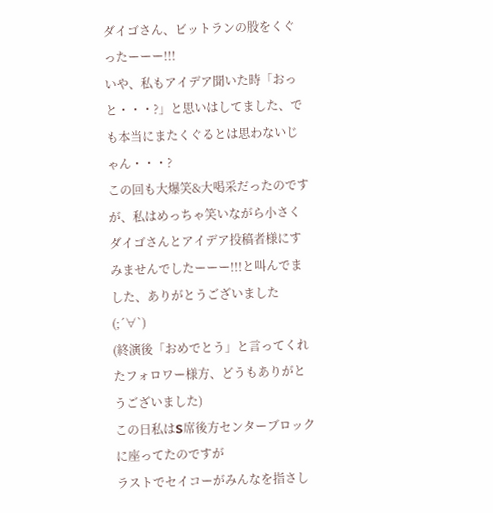ダイゴさん、ビットランの股をくぐったーーー!!!
いや、私もアイデア聞いた時「おっと・・・?」と思いはしてました、でも本当にまたくぐるとは思わないじゃん・・・?
この回も大爆笑&大喝采だったのですが、私はめっちゃ笑いながら小さくダイゴさんとアイデア投稿者様にすみませんでしたーーー!!!と叫んでました、ありがとうございました(;´∀`)
(終演後「おめでとう」と言ってくれたフォロワー様方、どうもありがとうございました)
この日私はS席後方センターブロックに座ってたのですが
ラストでセイコーがみんなを指さし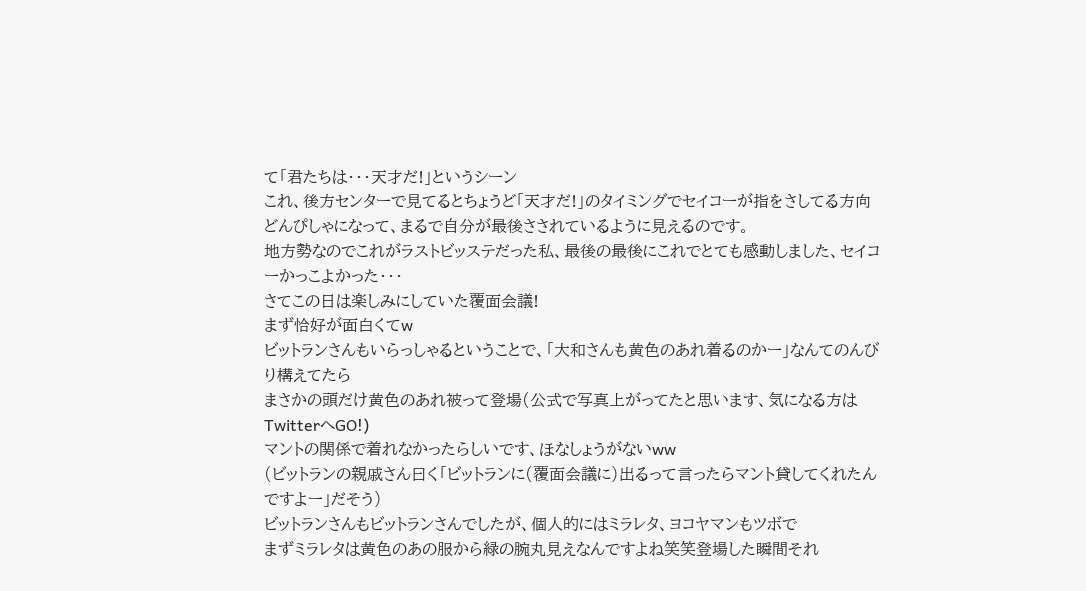て「君たちは・・・天才だ!」というシーン
これ、後方センターで見てるとちょうど「天才だ!」のタイミングでセイコーが指をさしてる方向どんぴしゃになって、まるで自分が最後さされているように見えるのです。
地方勢なのでこれがラストビッステだった私、最後の最後にこれでとても感動しました、セイコーかっこよかった・・・
さてこの日は楽しみにしていた覆面会議!
まず恰好が面白くてw
ビットランさんもいらっしゃるということで、「大和さんも黄色のあれ着るのかー」なんてのんびり構えてたら
まさかの頭だけ黄色のあれ被って登場(公式で写真上がってたと思います、気になる方はTwitterへGO!)
マントの関係で着れなかったらしいです、ほなしょうがないww
(ビットランの親戚さん曰く「ビットランに(覆面会議に)出るって言ったらマント貸してくれたんですよー」だそう)
ビットランさんもビットランさんでしたが、個人的にはミラレタ、ヨコヤマンもツボで
まずミラレタは黄色のあの服から緑の腕丸見えなんですよね笑笑登場した瞬間それ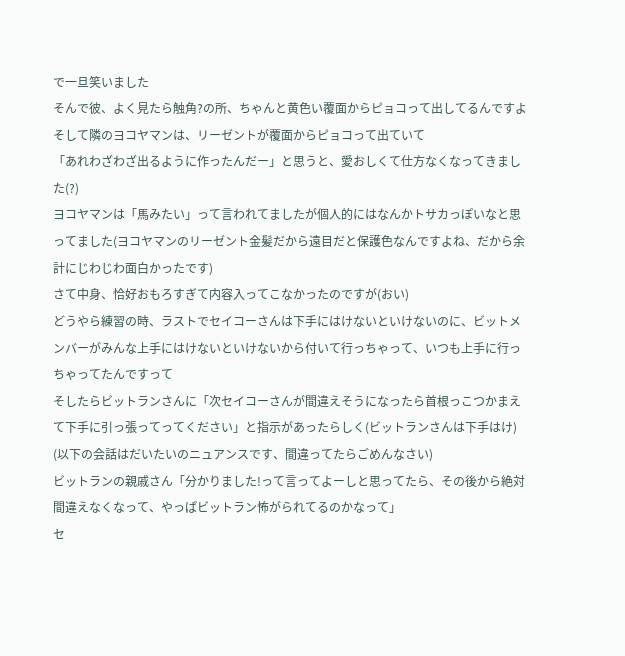で一旦笑いました
そんで彼、よく見たら触角?の所、ちゃんと黄色い覆面からピョコって出してるんですよ
そして隣のヨコヤマンは、リーゼントが覆面からピョコって出ていて
「あれわざわざ出るように作ったんだー」と思うと、愛おしくて仕方なくなってきました(?)
ヨコヤマンは「馬みたい」って言われてましたが個人的にはなんかトサカっぽいなと思ってました(ヨコヤマンのリーゼント金髪だから遠目だと保護色なんですよね、だから余計にじわじわ面白かったです)
さて中身、恰好おもろすぎて内容入ってこなかったのですが(おい)
どうやら練習の時、ラストでセイコーさんは下手にはけないといけないのに、ビットメンバーがみんな上手にはけないといけないから付いて行っちゃって、いつも上手に行っちゃってたんですって
そしたらビットランさんに「次セイコーさんが間違えそうになったら首根っこつかまえて下手に引っ張ってってください」と指示があったらしく(ビットランさんは下手はけ)
(以下の会話はだいたいのニュアンスです、間違ってたらごめんなさい)
ビットランの親戚さん「分かりました!って言ってよーしと思ってたら、その後から絶対間違えなくなって、やっぱビットラン怖がられてるのかなって」
セ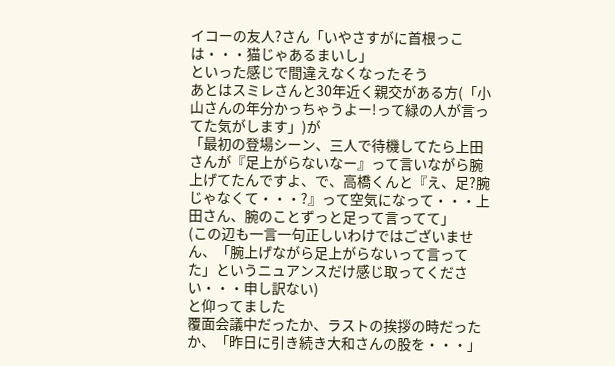イコーの友人?さん「いやさすがに首根っこは・・・猫じゃあるまいし」
といった感じで間違えなくなったそう
あとはスミレさんと30年近く親交がある方(「小山さんの年分かっちゃうよー!って緑の人が言ってた気がします」)が
「最初の登場シーン、三人で待機してたら上田さんが『足上がらないなー』って言いながら腕上げてたんですよ、で、高橋くんと『え、足?腕じゃなくて・・・?』って空気になって・・・上田さん、腕のことずっと足って言ってて」
(この辺も一言一句正しいわけではございません、「腕上げながら足上がらないって言ってた」というニュアンスだけ感じ取ってください・・・申し訳ない)
と仰ってました
覆面会議中だったか、ラストの挨拶の時だったか、「昨日に引き続き大和さんの股を・・・」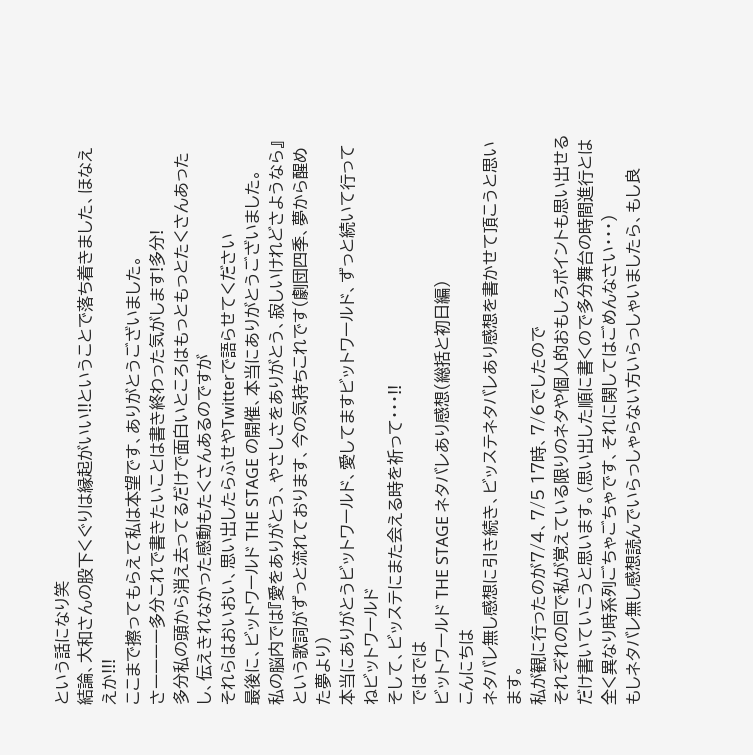という話になり笑
結論、大和さんの股下くぐりは縁起がいい!!ということで落ち着きました、ほなええか!!!
ここまで擦ってもらえて私は本望です、ありがとうございました。
さーーーー多分これで書きたいことは書き終わった気がします!多分!
多分私の頭から消え去ってるだけで面白いところはもっともっとたくさんあったし、伝えきれなかった感動もたくさんあるのですが
それらはおいおい、思い出したらふせやTwitterで語らせてください
最後に、ビットワールド THE STAGE の開催、本当にありがとうございました。
私の脳内では『愛をありがとう、やさしさをありがとう、寂しいけれどさようなら』という歌詞がずっと流れております、今の気持ちこれです(劇団四季、夢から醒めた夢より)
本当にありがとうビットワールド、愛してますビットワールド、ずっと続いて行ってねビットワールド
そして、ビッステにまた会える時を祈って・・・!!
ではでは
ビットワールド THE STAGE ネタバレあり感想(総括と初日編)
こんにちは
ネタバレ無し感想に引き続き、ビッステネタバレあり感想を書かせて頂こうと思います。
私が観に行ったのが7/4、7/5 17時、7/6でしたので
それぞれの回で私が覚えている限りのネタや個人的おもしろポイントも思い出せるだけ書いていこうと思います。(思い出した順に書くので多分舞台の時間進行とは全く異なり時系列ごちゃごちゃです、それに関してはごめんなさい・・・)
もしネタバレ無し感想読んでいらっしゃらない方いらっしゃいましたら、もし良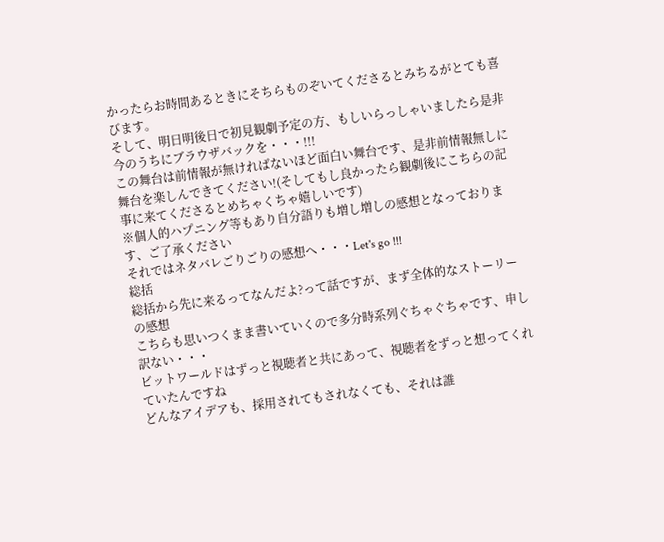かったらお時間あるときにそちらものぞいてくださるとみちるがとても喜びます。
そして、明日明後日で初見観劇予定の方、もしいらっしゃいましたら是非今のうちにブラウザバックを・・・!!!
この舞台は前情報が無ければないほど面白い舞台です、是非前情報無しに舞台を楽しんできてください!(そしてもし良かったら観劇後にこちらの記事に来てくださるとめちゃくちゃ嬉しいです)
※個人的ハプニング等もあり自分語りも増し増しの感想となっております、ご了承ください
それではネタバレごりごりの感想へ・・・Let's go !!!
総括
総括から先に来るってなんだよ?って話ですが、まず全体的なストーリーの感想
こちらも思いつくまま書いていくので多分時系列ぐちゃぐちゃです、申し訳ない・・・
ビットワールドはずっと視聴者と共にあって、視聴者をずっと想ってくれていたんですね
どんなアイデアも、採用されてもされなくても、それは誰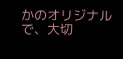かのオリジナルで、大切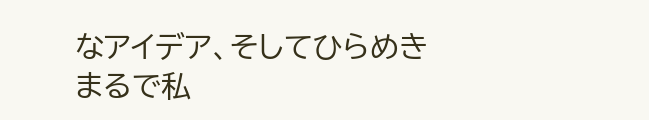なアイデア、そしてひらめき
まるで私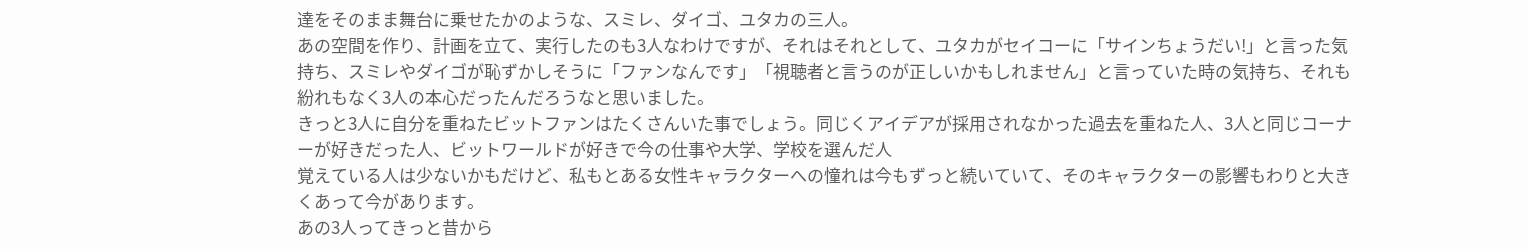達をそのまま舞台に乗せたかのような、スミレ、ダイゴ、ユタカの三人。
あの空間を作り、計画を立て、実行したのも3人なわけですが、それはそれとして、ユタカがセイコーに「サインちょうだい!」と言った気持ち、スミレやダイゴが恥ずかしそうに「ファンなんです」「視聴者と言うのが正しいかもしれません」と言っていた時の気持ち、それも紛れもなく3人の本心だったんだろうなと思いました。
きっと3人に自分を重ねたビットファンはたくさんいた事でしょう。同じくアイデアが採用されなかった過去を重ねた人、3人と同じコーナーが好きだった人、ビットワールドが好きで今の仕事や大学、学校を選んだ人
覚えている人は少ないかもだけど、私もとある女性キャラクターへの憧れは今もずっと続いていて、そのキャラクターの影響もわりと大きくあって今があります。
あの3人ってきっと昔から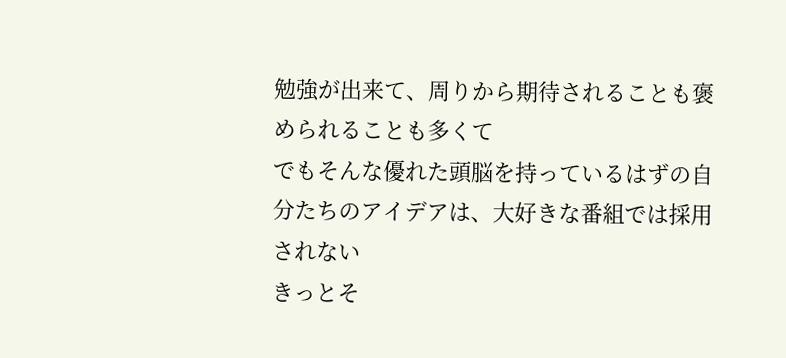勉強が出来て、周りから期待されることも褒められることも多くて
でもそんな優れた頭脳を持っているはずの自分たちのアイデアは、大好きな番組では採用されない
きっとそ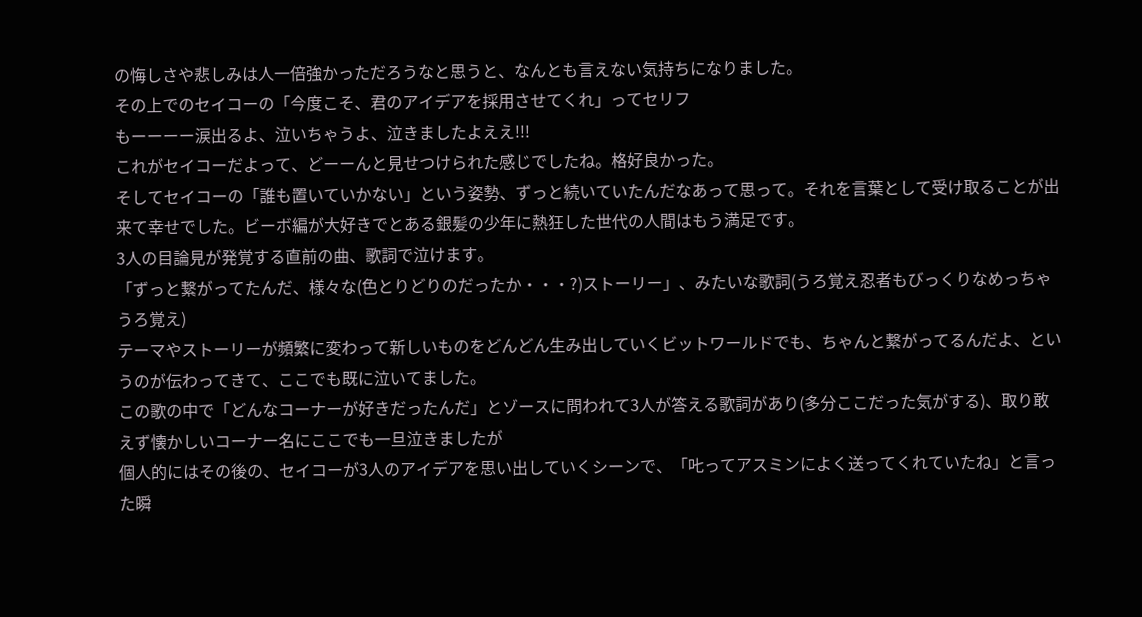の悔しさや悲しみは人一倍強かっただろうなと思うと、なんとも言えない気持ちになりました。
その上でのセイコーの「今度こそ、君のアイデアを採用させてくれ」ってセリフ
もーーーー涙出るよ、泣いちゃうよ、泣きましたよええ!!!
これがセイコーだよって、どーーんと見せつけられた感じでしたね。格好良かった。
そしてセイコーの「誰も置いていかない」という姿勢、ずっと続いていたんだなあって思って。それを言葉として受け取ることが出来て幸せでした。ビーボ編が大好きでとある銀髪の少年に熱狂した世代の人間はもう満足です。
3人の目論見が発覚する直前の曲、歌詞で泣けます。
「ずっと繋がってたんだ、様々な(色とりどりのだったか・・・?)ストーリー」、みたいな歌詞(うろ覚え忍者もびっくりなめっちゃうろ覚え)
テーマやストーリーが頻繁に変わって新しいものをどんどん生み出していくビットワールドでも、ちゃんと繋がってるんだよ、というのが伝わってきて、ここでも既に泣いてました。
この歌の中で「どんなコーナーが好きだったんだ」とゾースに問われて3人が答える歌詞があり(多分ここだった気がする)、取り敢えず懐かしいコーナー名にここでも一旦泣きましたが
個人的にはその後の、セイコーが3人のアイデアを思い出していくシーンで、「𠮟ってアスミンによく送ってくれていたね」と言った瞬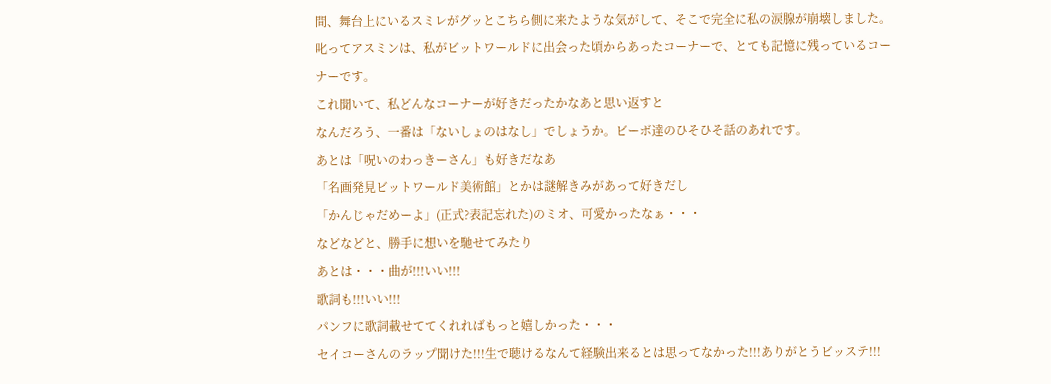間、舞台上にいるスミレがグッとこちら側に来たような気がして、そこで完全に私の涙腺が崩壊しました。
叱ってアスミンは、私がビットワールドに出会った頃からあったコーナーで、とても記憶に残っているコーナーです。
これ聞いて、私どんなコーナーが好きだったかなあと思い返すと
なんだろう、一番は「ないしょのはなし」でしょうか。ビーボ達のひそひそ話のあれです。
あとは「呪いのわっきーさん」も好きだなあ
「名画発見ビットワールド美術館」とかは謎解きみがあって好きだし
「かんじゃだめーよ」(正式?表記忘れた)のミオ、可愛かったなぁ・・・
などなどと、勝手に想いを馳せてみたり
あとは・・・曲が!!!いい!!!
歌詞も!!!いい!!!
パンフに歌詞載せててくれればもっと嬉しかった・・・
セイコーさんのラップ聞けた!!!生で聴けるなんて経験出来るとは思ってなかった!!!ありがとうビッステ!!!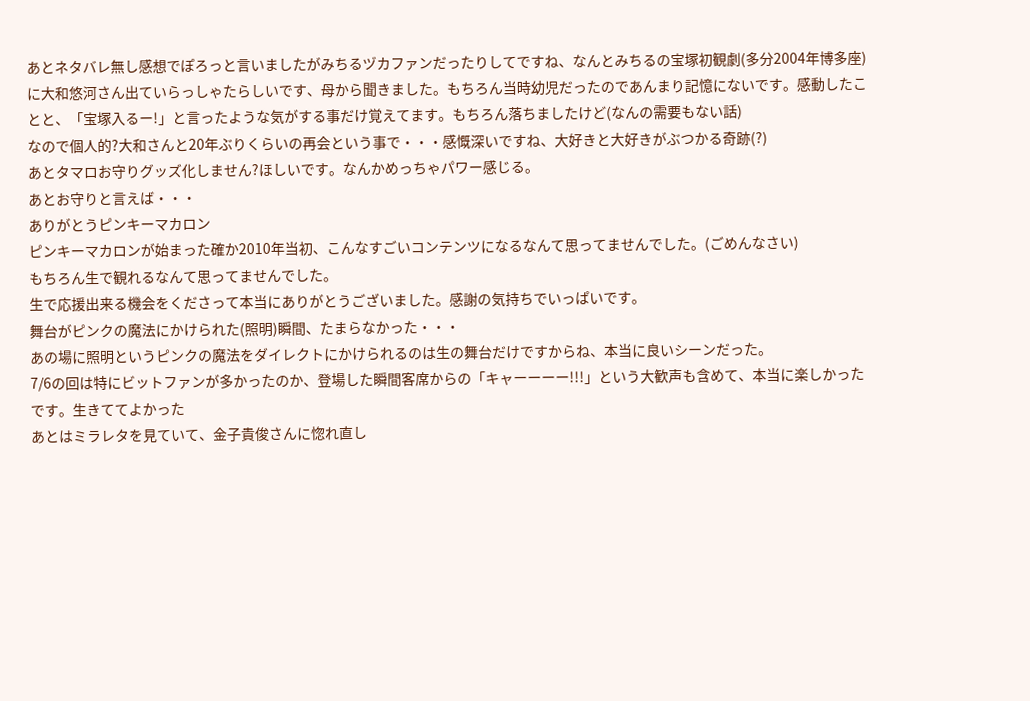あとネタバレ無し感想でぽろっと言いましたがみちるヅカファンだったりしてですね、なんとみちるの宝塚初観劇(多分2004年博多座)に大和悠河さん出ていらっしゃたらしいです、母から聞きました。もちろん当時幼児だったのであんまり記憶にないです。感動したことと、「宝塚入るー!」と言ったような気がする事だけ覚えてます。もちろん落ちましたけど(なんの需要もない話)
なので個人的?大和さんと20年ぶりくらいの再会という事で・・・感慨深いですね、大好きと大好きがぶつかる奇跡(?)
あとタマロお守りグッズ化しません?ほしいです。なんかめっちゃパワー感じる。
あとお守りと言えば・・・
ありがとうピンキーマカロン
ピンキーマカロンが始まった確か2010年当初、こんなすごいコンテンツになるなんて思ってませんでした。(ごめんなさい)
もちろん生で観れるなんて思ってませんでした。
生で応援出来る機会をくださって本当にありがとうございました。感謝の気持ちでいっぱいです。
舞台がピンクの魔法にかけられた(照明)瞬間、たまらなかった・・・
あの場に照明というピンクの魔法をダイレクトにかけられるのは生の舞台だけですからね、本当に良いシーンだった。
7/6の回は特にビットファンが多かったのか、登場した瞬間客席からの「キャーーーー!!!」という大歓声も含めて、本当に楽しかったです。生きててよかった
あとはミラレタを見ていて、金子貴俊さんに惚れ直し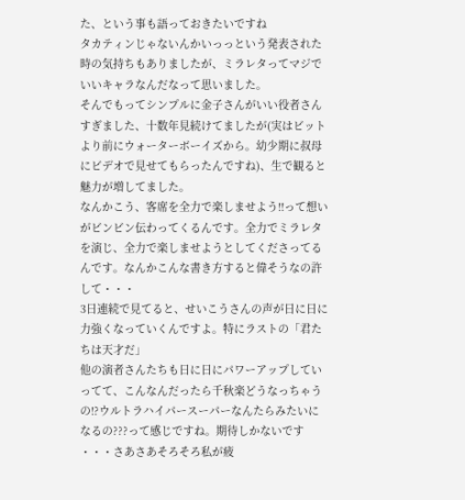た、という事も語っておきたいですね
タカティンじゃないんかいっっという発表された時の気持ちもありましたが、ミラレタってマジでいいキャラなんだなって思いました。
そんでもってシンプルに金子さんがいい役者さんすぎました、十数年見続けてましたが(実はビットより前にウォーターボーイズから。幼少期に叔母にビデオで見せてもらったんですね)、生で観ると魅力が増してました。
なんかこう、客席を全力で楽しませよう!!って想いがビンビン伝わってくるんです。全力でミラレタを演じ、全力で楽しませようとしてくださってるんです。なんかこんな書き方すると偉そうなの許して・・・
3日連続で見てると、せいこうさんの声が日に日に力強くなっていくんですよ。特にラストの「君たちは天才だ」
他の演者さんたちも日に日にパワーアップしていってて、こんなんだったら千秋楽どうなっちゃうの!?ウルトラハイパースーパーなんたらみたいになるの???って感じですね。期待しかないです
・・・さあさあそろそろ私が疲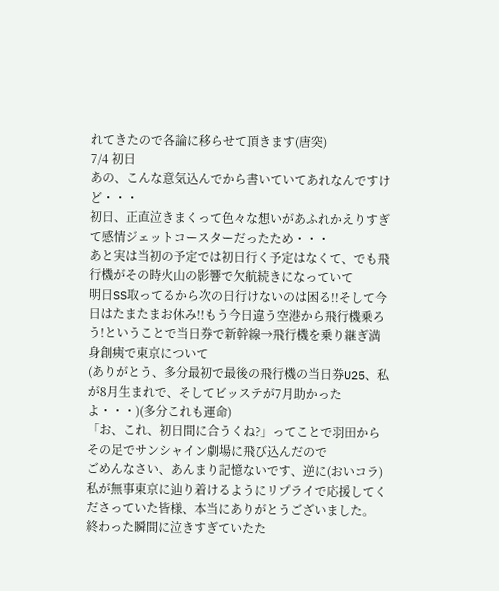れてきたので各論に移らせて頂きます(唐突)
7/4 初日
あの、こんな意気込んでから書いていてあれなんですけど・・・
初日、正直泣きまくって色々な想いがあふれかえりすぎて感情ジェットコースターだったため・・・
あと実は当初の予定では初日行く予定はなくて、でも飛行機がその時火山の影響で欠航続きになっていて
明日SS取ってるから次の日行けないのは困る!!そして今日はたまたまお休み!!もう今日違う空港から飛行機乗ろう!ということで当日券で新幹線→飛行機を乗り継ぎ満身創痍で東京について
(ありがとう、多分最初で最後の飛行機の当日券U25、私が8月生まれで、そしてビッステが7月助かったよ・・・)(多分これも運命)
「お、これ、初日間に合うくね?」ってことで羽田からその足でサンシャイン劇場に飛び込んだので
ごめんなさい、あんまり記憶ないです、逆に(おいコラ)
私が無事東京に辿り着けるようにリプライで応援してくださっていた皆様、本当にありがとうございました。
終わった瞬間に泣きすぎていたた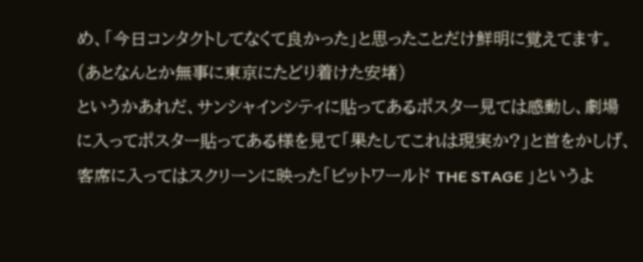め、「今日コンタクトしてなくて良かった」と思ったことだけ鮮明に覚えてます。(あとなんとか無事に東京にたどり着けた安堵)
というかあれだ、サンシャインシティに貼ってあるポスター見ては感動し、劇場に入ってポスター貼ってある様を見て「果たしてこれは現実か?」と首をかしげ、客席に入ってはスクリーンに映った「ビットワールド THE STAGE 」というよ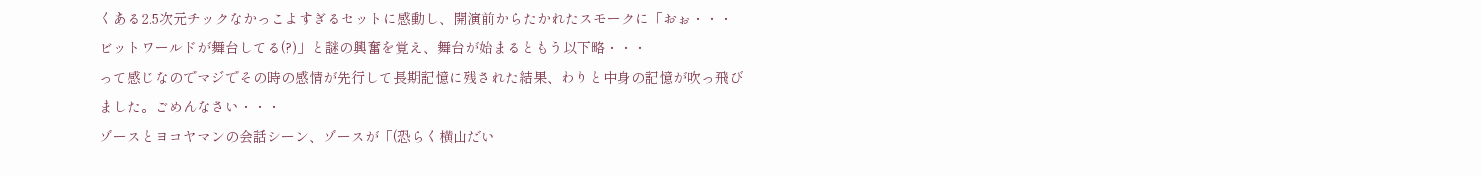くある2.5次元チックなかっこよすぎるセットに感動し、開演前からたかれたスモークに「おぉ・・・ビットワールドが舞台してる(?)」と謎の興奮を覚え、舞台が始まるともう以下略・・・
って感じなのでマジでその時の感情が先行して長期記憶に残された結果、わりと中身の記憶が吹っ飛びました。ごめんなさい・・・
ゾースとヨコヤマンの会話シーン、ゾースが「(恐らく横山だい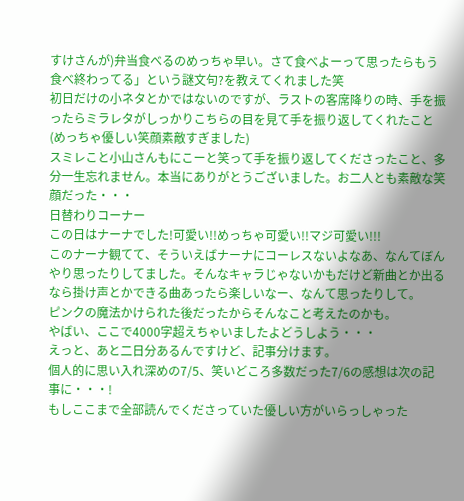すけさんが)弁当食べるのめっちゃ早い。さて食べよーって思ったらもう食べ終わってる」という謎文句?を教えてくれました笑
初日だけの小ネタとかではないのですが、ラストの客席降りの時、手を振ったらミラレタがしっかりこちらの目を見て手を振り返してくれたこと(めっちゃ優しい笑顔素敵すぎました)
スミレこと小山さんもにこーと笑って手を振り返してくださったこと、多分一生忘れません。本当にありがとうございました。お二人とも素敵な笑顔だった・・・
日替わりコーナー
この日はナーナでした!可愛い!!めっちゃ可愛い!!マジ可愛い!!!
このナーナ観てて、そういえばナーナにコーレスないよなあ、なんてぼんやり思ったりしてました。そんなキャラじゃないかもだけど新曲とか出るなら掛け声とかできる曲あったら楽しいなー、なんて思ったりして。
ピンクの魔法かけられた後だったからそんなこと考えたのかも。
やばい、ここで4000字超えちゃいましたよどうしよう・・・
えっと、あと二日分あるんですけど、記事分けます。
個人的に思い入れ深めの7/5、笑いどころ多数だった7/6の感想は次の記事に・・・!
もしここまで全部読んでくださっていた優しい方がいらっしゃった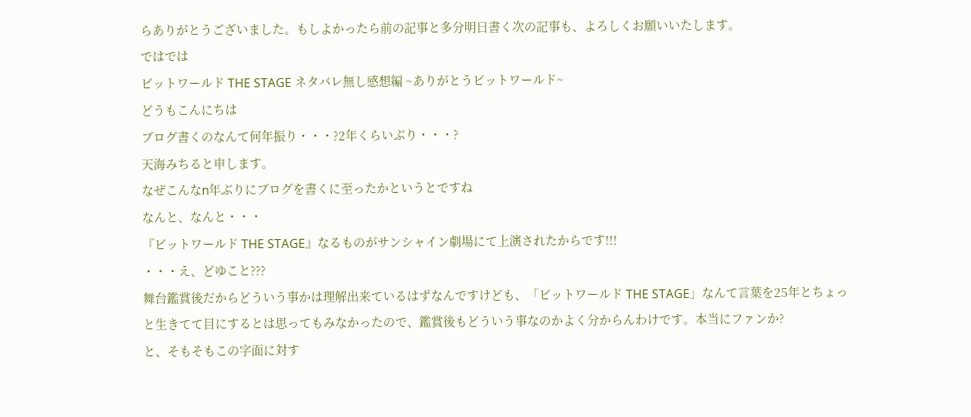らありがとうございました。もしよかったら前の記事と多分明日書く次の記事も、よろしくお願いいたします。
ではでは
ビットワールド THE STAGE ネタバレ無し感想編 ~ありがとうビットワールド~
どうもこんにちは
ブログ書くのなんて何年振り・・・?2年くらいぶり・・・?
天海みちると申します。
なぜこんなn年ぶりにブログを書くに至ったかというとですね
なんと、なんと・・・
『ビットワールド THE STAGE』なるものがサンシャイン劇場にて上演されたからです!!!
・・・え、どゆこと???
舞台鑑賞後だからどういう事かは理解出来ているはずなんですけども、「ビットワールド THE STAGE」なんて言葉を25年とちょっと生きてて目にするとは思ってもみなかったので、鑑賞後もどういう事なのかよく分からんわけです。本当にファンか?
と、そもそもこの字面に対す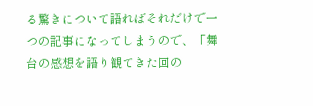る驚きについて語ればそれだけで一つの記事になってしまうので、「舞台の感想を語り観てきた回の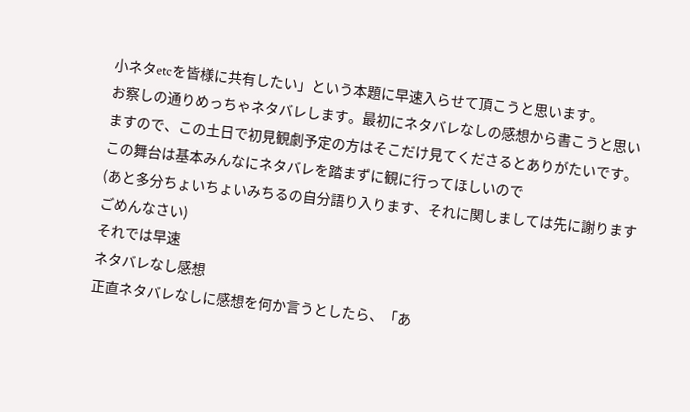小ネタetcを皆様に共有したい」という本題に早速入らせて頂こうと思います。
お察しの通りめっちゃネタバレします。最初にネタバレなしの感想から書こうと思いますので、この土日で初見観劇予定の方はそこだけ見てくださるとありがたいです。この舞台は基本みんなにネタバレを踏まずに観に行ってほしいので
(あと多分ちょいちょいみちるの自分語り入ります、それに関しましては先に謝りますごめんなさい)
それでは早速
ネタバレなし感想
正直ネタバレなしに感想を何か言うとしたら、「あ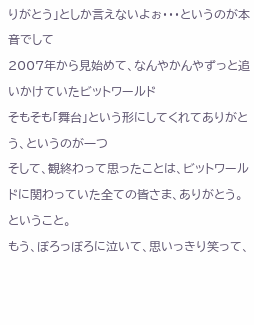りがとう」としか言えないよぉ・・・というのが本音でして
2007年から見始めて、なんやかんやずっと追いかけていたビットワールド
そもそも「舞台」という形にしてくれてありがとう、というのが一つ
そして、観終わって思ったことは、ビットワールドに関わっていた全ての皆さま、ありがとう。ということ。
もう、ぼろっぼろに泣いて、思いっきり笑って、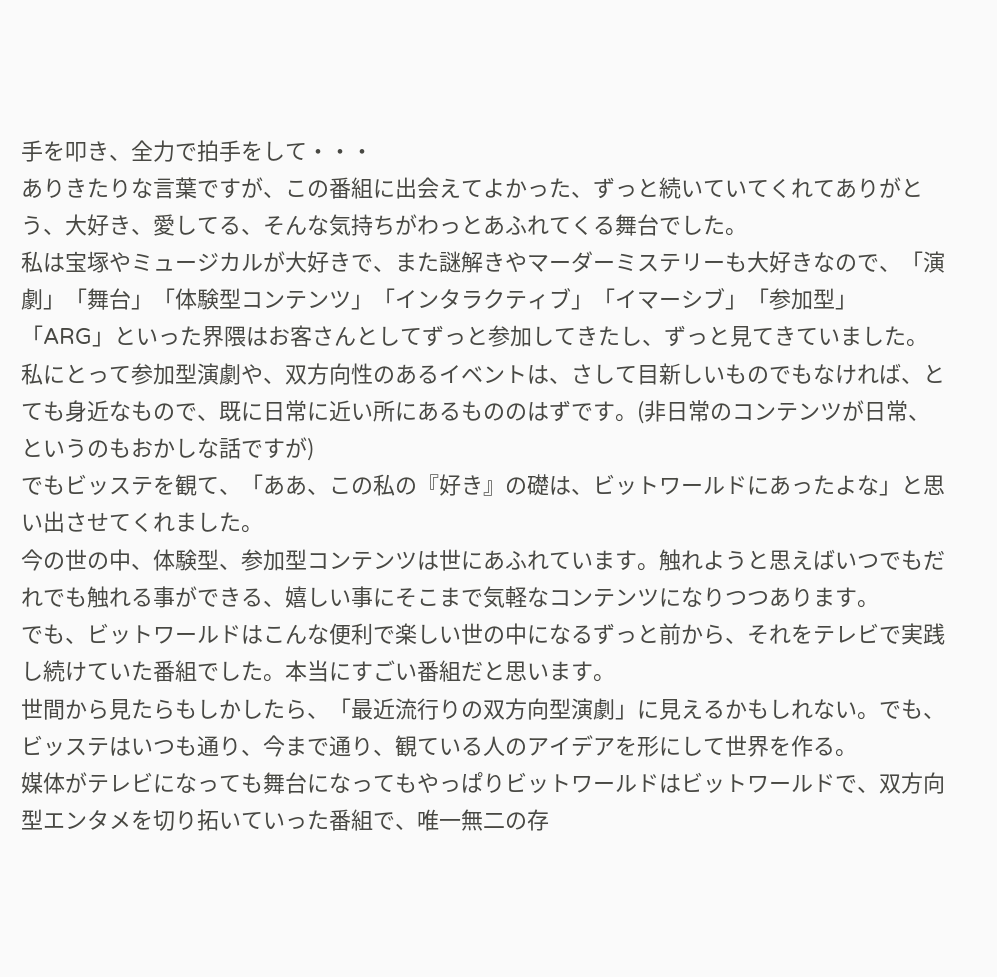手を叩き、全力で拍手をして・・・
ありきたりな言葉ですが、この番組に出会えてよかった、ずっと続いていてくれてありがとう、大好き、愛してる、そんな気持ちがわっとあふれてくる舞台でした。
私は宝塚やミュージカルが大好きで、また謎解きやマーダーミステリーも大好きなので、「演劇」「舞台」「体験型コンテンツ」「インタラクティブ」「イマーシブ」「参加型」「ARG」といった界隈はお客さんとしてずっと参加してきたし、ずっと見てきていました。私にとって参加型演劇や、双方向性のあるイベントは、さして目新しいものでもなければ、とても身近なもので、既に日常に近い所にあるもののはずです。(非日常のコンテンツが日常、というのもおかしな話ですが)
でもビッステを観て、「ああ、この私の『好き』の礎は、ビットワールドにあったよな」と思い出させてくれました。
今の世の中、体験型、参加型コンテンツは世にあふれています。触れようと思えばいつでもだれでも触れる事ができる、嬉しい事にそこまで気軽なコンテンツになりつつあります。
でも、ビットワールドはこんな便利で楽しい世の中になるずっと前から、それをテレビで実践し続けていた番組でした。本当にすごい番組だと思います。
世間から見たらもしかしたら、「最近流行りの双方向型演劇」に見えるかもしれない。でも、ビッステはいつも通り、今まで通り、観ている人のアイデアを形にして世界を作る。
媒体がテレビになっても舞台になってもやっぱりビットワールドはビットワールドで、双方向型エンタメを切り拓いていった番組で、唯一無二の存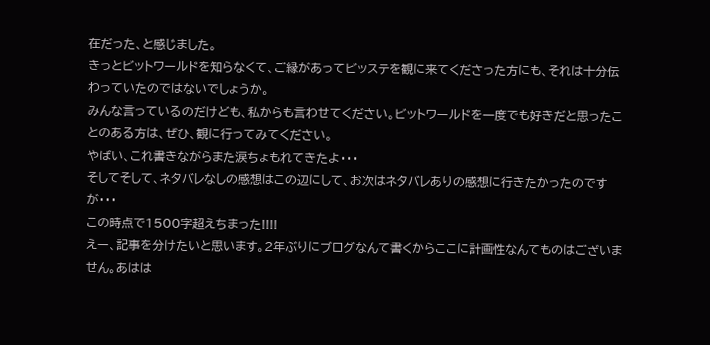在だった、と感じました。
きっとビットワールドを知らなくて、ご縁があってビッステを観に来てくださった方にも、それは十分伝わっていたのではないでしょうか。
みんな言っているのだけども、私からも言わせてください。ビットワールドを一度でも好きだと思ったことのある方は、ぜひ、観に行ってみてください。
やばい、これ書きながらまた涙ちょもれてきたよ・・・
そしてそして、ネタバレなしの感想はこの辺にして、お次はネタバレありの感想に行きたかったのですが・・・
この時点で1500字超えちまった!!!!
えー、記事を分けたいと思います。2年ぶりにブログなんて書くからここに計画性なんてものはございません。あはは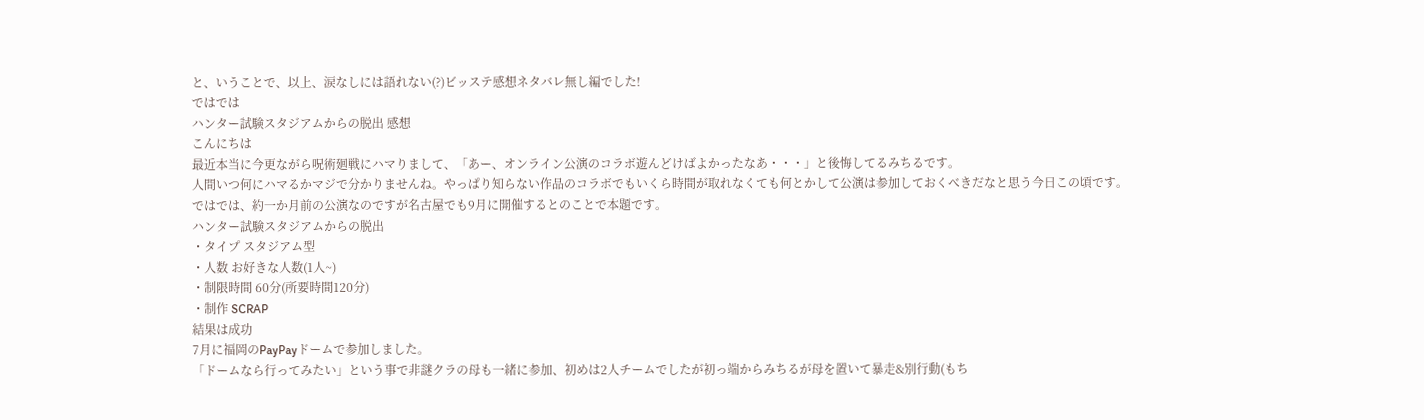と、いうことで、以上、涙なしには語れない(?)ビッステ感想ネタバレ無し編でした!
ではでは
ハンター試験スタジアムからの脱出 感想
こんにちは
最近本当に今更ながら呪術廻戦にハマりまして、「あー、オンライン公演のコラボ遊んどけばよかったなあ・・・」と後悔してるみちるです。
人間いつ何にハマるかマジで分かりませんね。やっぱり知らない作品のコラボでもいくら時間が取れなくても何とかして公演は参加しておくべきだなと思う今日この頃です。
ではでは、約一か月前の公演なのですが名古屋でも9月に開催するとのことで本題です。
ハンター試験スタジアムからの脱出
・タイプ スタジアム型
・人数 お好きな人数(1人~)
・制限時間 60分(所要時間120分)
・制作 SCRAP
結果は成功
7月に福岡のPayPayドームで参加しました。
「ドームなら行ってみたい」という事で非謎クラの母も一緒に参加、初めは2人チームでしたが初っ端からみちるが母を置いて暴走&別行動(もち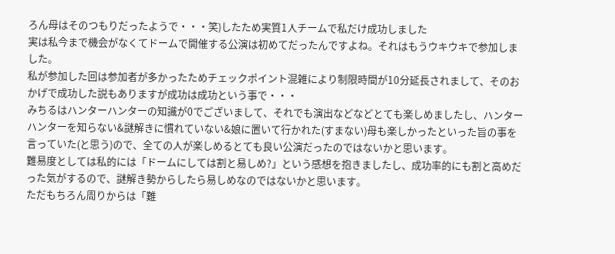ろん母はそのつもりだったようで・・・笑)したため実質1人チームで私だけ成功しました
実は私今まで機会がなくてドームで開催する公演は初めてだったんですよね。それはもうウキウキで参加しました。
私が参加した回は参加者が多かったためチェックポイント混雑により制限時間が10分延長されまして、そのおかげで成功した説もありますが成功は成功という事で・・・
みちるはハンターハンターの知識が0でございまして、それでも演出などなどとても楽しめましたし、ハンターハンターを知らない&謎解きに慣れていない&娘に置いて行かれた(すまない)母も楽しかったといった旨の事を言っていた(と思う)ので、全ての人が楽しめるとても良い公演だったのではないかと思います。
難易度としては私的には「ドームにしては割と易しめ?」という感想を抱きましたし、成功率的にも割と高めだった気がするので、謎解き勢からしたら易しめなのではないかと思います。
ただもちろん周りからは「難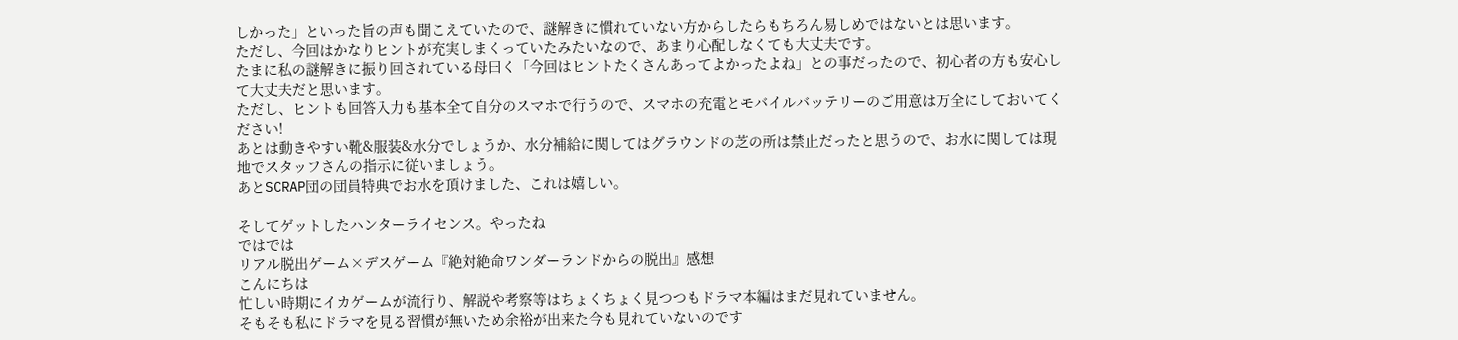しかった」といった旨の声も聞こえていたので、謎解きに慣れていない方からしたらもちろん易しめではないとは思います。
ただし、今回はかなりヒントが充実しまくっていたみたいなので、あまり心配しなくても大丈夫です。
たまに私の謎解きに振り回されている母曰く「今回はヒントたくさんあってよかったよね」との事だったので、初心者の方も安心して大丈夫だと思います。
ただし、ヒントも回答入力も基本全て自分のスマホで行うので、スマホの充電とモバイルバッテリーのご用意は万全にしておいてください!
あとは動きやすい靴&服装&水分でしょうか、水分補給に関してはグラウンドの芝の所は禁止だったと思うので、お水に関しては現地でスタッフさんの指示に従いましょう。
あとSCRAP団の団員特典でお水を頂けました、これは嬉しい。

そしてゲットしたハンターライセンス。やったね
ではでは
リアル脱出ゲーム×デスゲーム『絶対絶命ワンダーランドからの脱出』感想
こんにちは
忙しい時期にイカゲームが流行り、解説や考察等はちょくちょく見つつもドラマ本編はまだ見れていません。
そもそも私にドラマを見る習慣が無いため余裕が出来た今も見れていないのです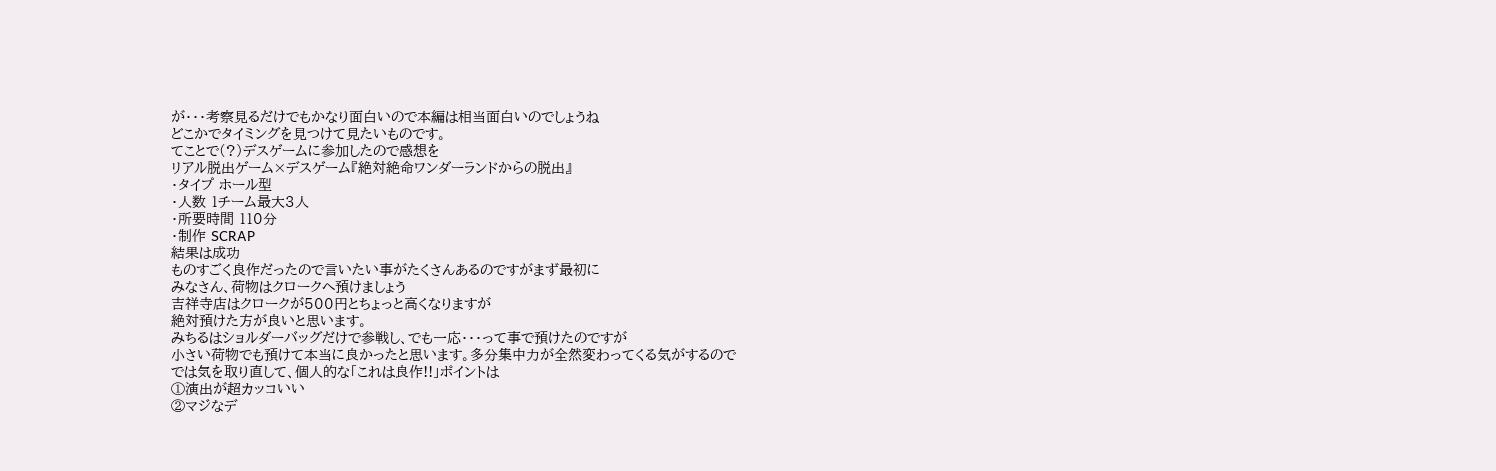が・・・考察見るだけでもかなり面白いので本編は相当面白いのでしょうね
どこかでタイミングを見つけて見たいものです。
てことで(?)デスゲームに参加したので感想を
リアル脱出ゲーム×デスゲーム『絶対絶命ワンダーランドからの脱出』
・タイプ ホール型
・人数 1チーム最大3人
・所要時間 110分
・制作 SCRAP
結果は成功
ものすごく良作だったので言いたい事がたくさんあるのですがまず最初に
みなさん、荷物はクロークへ預けましょう
吉祥寺店はクロークが500円とちょっと高くなりますが
絶対預けた方が良いと思います。
みちるはショルダーバッグだけで参戦し、でも一応・・・って事で預けたのですが
小さい荷物でも預けて本当に良かったと思います。多分集中力が全然変わってくる気がするので
では気を取り直して、個人的な「これは良作!!」ポイントは
①演出が超カッコいい
②マジなデ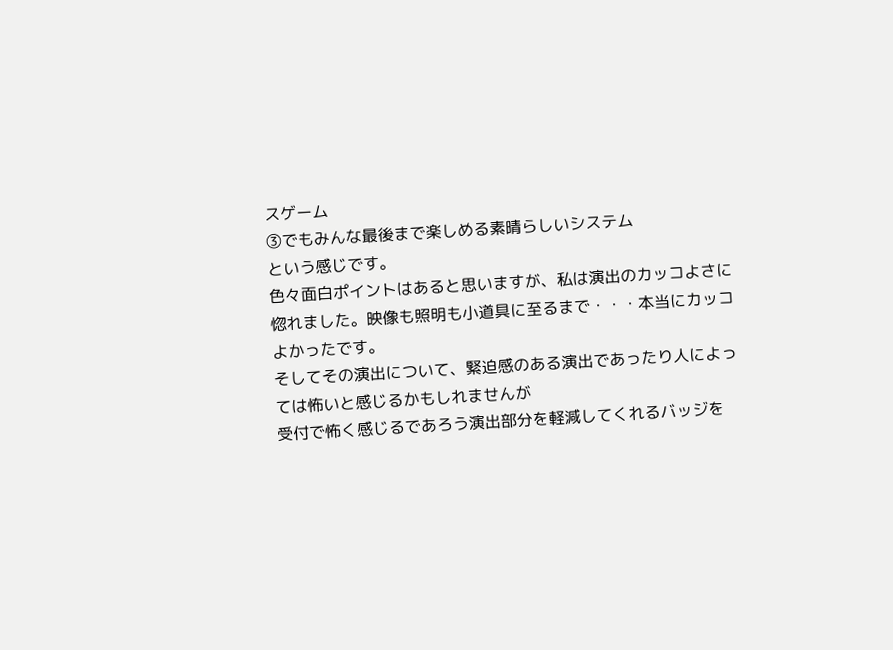スゲーム
③でもみんな最後まで楽しめる素晴らしいシステム
という感じです。
色々面白ポイントはあると思いますが、私は演出のカッコよさに惚れました。映像も照明も小道具に至るまで・・・本当にカッコよかったです。
そしてその演出について、緊迫感のある演出であったり人によっては怖いと感じるかもしれませんが
受付で怖く感じるであろう演出部分を軽減してくれるバッジを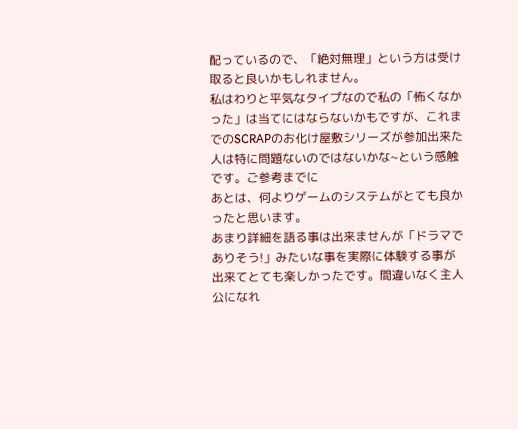配っているので、「絶対無理」という方は受け取ると良いかもしれません。
私はわりと平気なタイプなので私の「怖くなかった」は当てにはならないかもですが、これまでのSCRAPのお化け屋敷シリーズが参加出来た人は特に問題ないのではないかな~という感触です。ご参考までに
あとは、何よりゲームのシステムがとても良かったと思います。
あまり詳細を語る事は出来ませんが「ドラマでありそう!」みたいな事を実際に体験する事が出来てとても楽しかったです。間違いなく主人公になれ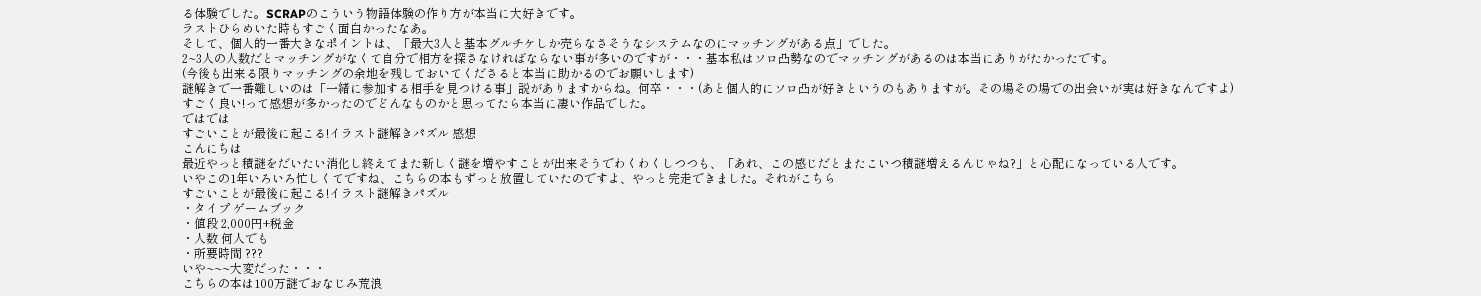る体験でした。SCRAPのこういう物語体験の作り方が本当に大好きです。
ラストひらめいた時もすごく面白かったなあ。
そして、個人的一番大きなポイントは、「最大3人と基本グルチケしか売らなさそうなシステムなのにマッチングがある点」でした。
2~3人の人数だとマッチングがなくて自分で相方を探さなければならない事が多いのですが・・・基本私はソロ凸勢なのでマッチングがあるのは本当にありがたかったです。
(今後も出来る限りマッチングの余地を残しておいてくださると本当に助かるのでお願いします)
謎解きで一番難しいのは「一緒に参加する相手を見つける事」説がありますからね。何卒・・・(あと個人的にソロ凸が好きというのもありますが。その場その場での出会いが実は好きなんですよ)
すごく良い!って感想が多かったのでどんなものかと思ってたら本当に凄い作品でした。
ではでは
すごいことが最後に起こる!イラスト謎解きパズル 感想
こんにちは
最近やっと積謎をだいたい消化し終えてまた新しく謎を増やすことが出来そうでわくわくしつつも、「あれ、この感じだとまたこいつ積謎増えるんじゃね?」と心配になっている人です。
いやこの1年いろいろ忙しくてですね、こちらの本もずっと放置していたのですよ、やっと完走できました。それがこちら
すごいことが最後に起こる!イラスト謎解きパズル
・タイプ ゲームブック
・値段 2,000円+税金
・人数 何人でも
・所要時間 ???
いや~~~大変だった・・・
こちらの本は100万謎でおなじみ荒浪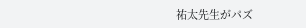祐太先生がパズ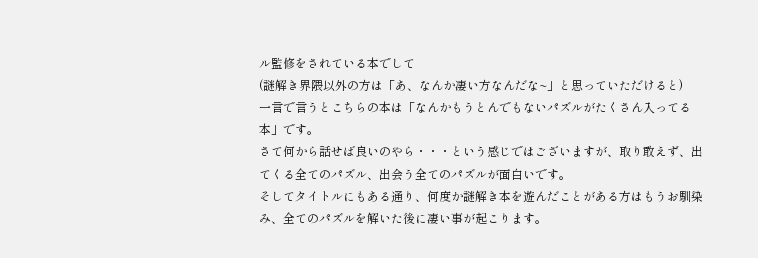ル監修をされている本でして
(謎解き界隈以外の方は「あ、なんか凄い方なんだな~」と思っていただけると)
一言で言うとこちらの本は「なんかもうとんでもないパズルがたくさん入ってる本」です。
さて何から話せば良いのやら・・・という感じではございますが、取り敢えず、出てくる全てのパズル、出会う全てのパズルが面白いです。
そしてタイトルにもある通り、何度か謎解き本を遊んだことがある方はもうお馴染み、全てのパズルを解いた後に凄い事が起こります。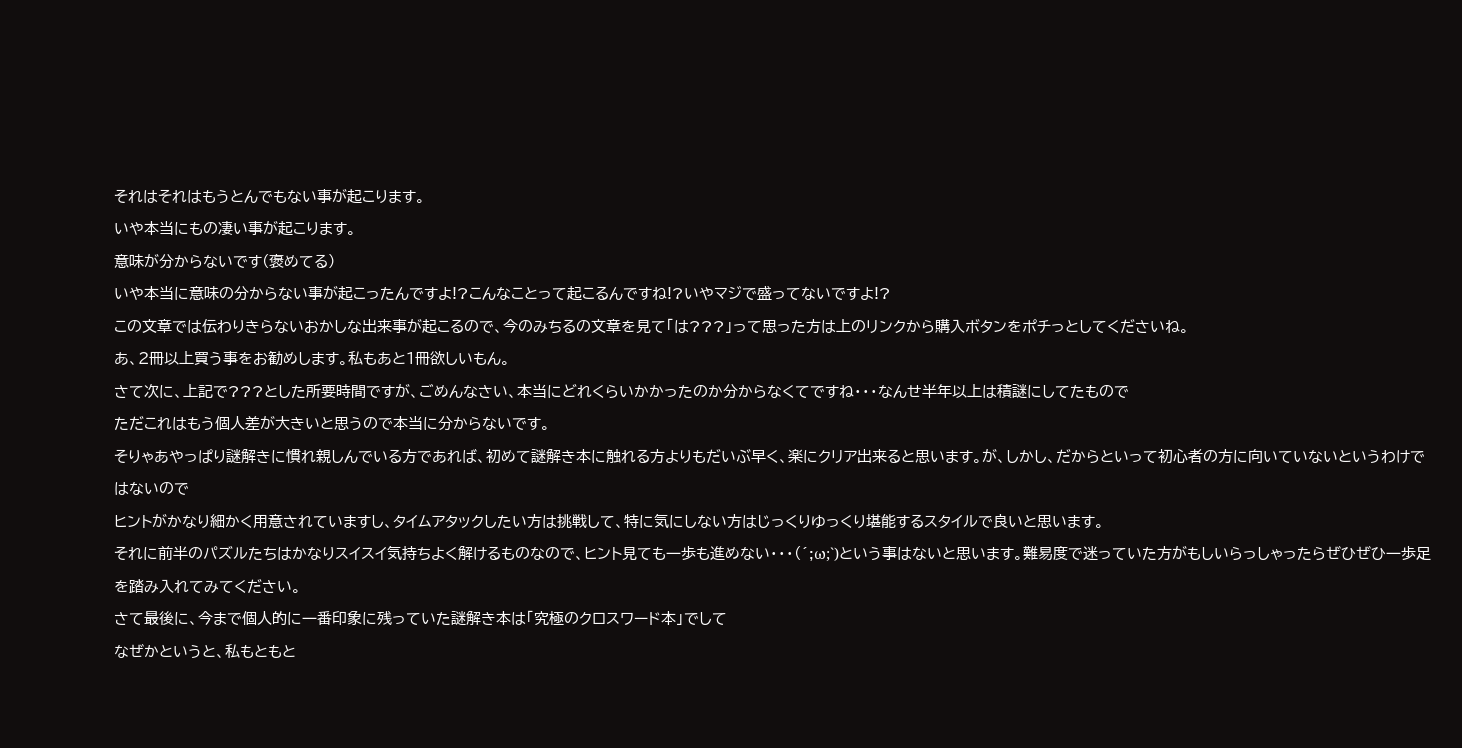それはそれはもうとんでもない事が起こります。
いや本当にもの凄い事が起こります。
意味が分からないです(褒めてる)
いや本当に意味の分からない事が起こったんですよ!?こんなことって起こるんですね!?いやマジで盛ってないですよ!?
この文章では伝わりきらないおかしな出来事が起こるので、今のみちるの文章を見て「は???」って思った方は上のリンクから購入ボタンをポチっとしてくださいね。
あ、2冊以上買う事をお勧めします。私もあと1冊欲しいもん。
さて次に、上記で???とした所要時間ですが、ごめんなさい、本当にどれくらいかかったのか分からなくてですね・・・なんせ半年以上は積謎にしてたもので
ただこれはもう個人差が大きいと思うので本当に分からないです。
そりゃあやっぱり謎解きに慣れ親しんでいる方であれば、初めて謎解き本に触れる方よりもだいぶ早く、楽にクリア出来ると思います。が、しかし、だからといって初心者の方に向いていないというわけではないので
ヒントがかなり細かく用意されていますし、タイムアタックしたい方は挑戦して、特に気にしない方はじっくりゆっくり堪能するスタイルで良いと思います。
それに前半のパズルたちはかなりスイスイ気持ちよく解けるものなので、ヒント見ても一歩も進めない・・・(´;ω;`)という事はないと思います。難易度で迷っていた方がもしいらっしゃったらぜひぜひ一歩足を踏み入れてみてください。
さて最後に、今まで個人的に一番印象に残っていた謎解き本は「究極のクロスワード本」でして
なぜかというと、私もともと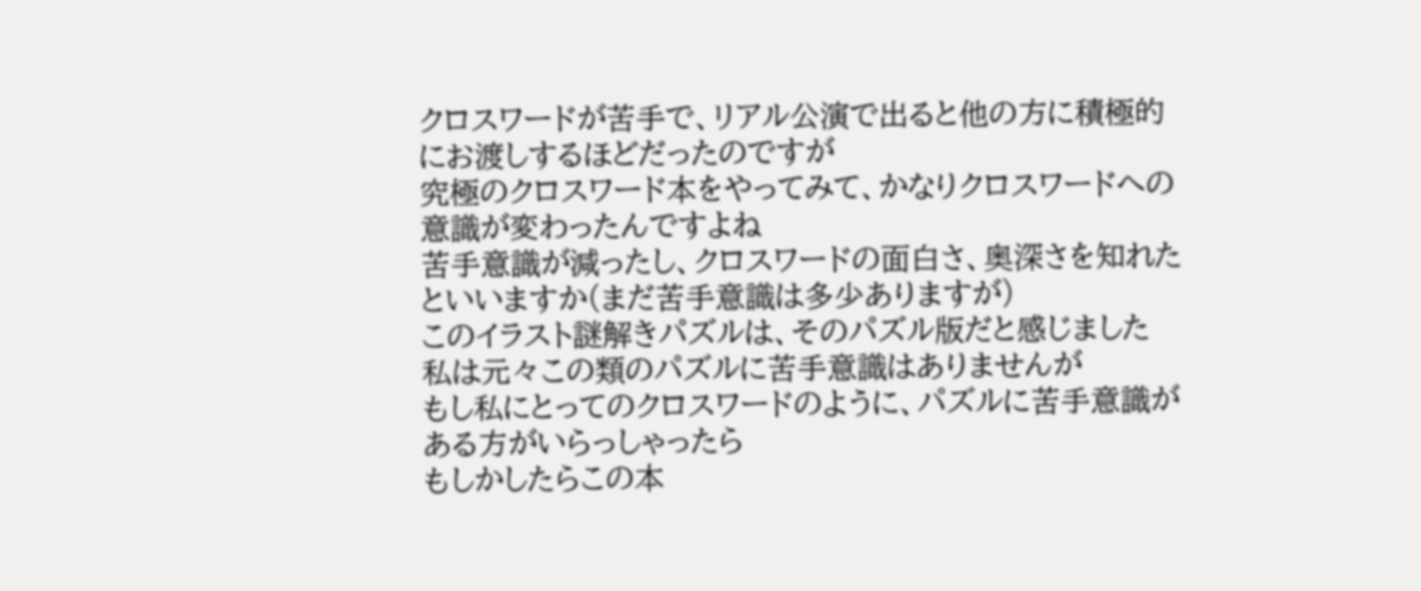クロスワードが苦手で、リアル公演で出ると他の方に積極的にお渡しするほどだったのですが
究極のクロスワード本をやってみて、かなりクロスワードへの意識が変わったんですよね
苦手意識が減ったし、クロスワードの面白さ、奥深さを知れたといいますか(まだ苦手意識は多少ありますが)
このイラスト謎解きパズルは、そのパズル版だと感じました
私は元々この類のパズルに苦手意識はありませんが
もし私にとってのクロスワードのように、パズルに苦手意識がある方がいらっしゃったら
もしかしたらこの本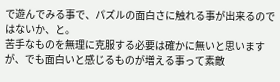で遊んでみる事で、パズルの面白さに触れる事が出来るのではないか、と。
苦手なものを無理に克服する必要は確かに無いと思いますが、でも面白いと感じるものが増える事って素敵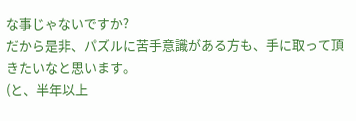な事じゃないですか?
だから是非、パズルに苦手意識がある方も、手に取って頂きたいなと思います。
(と、半年以上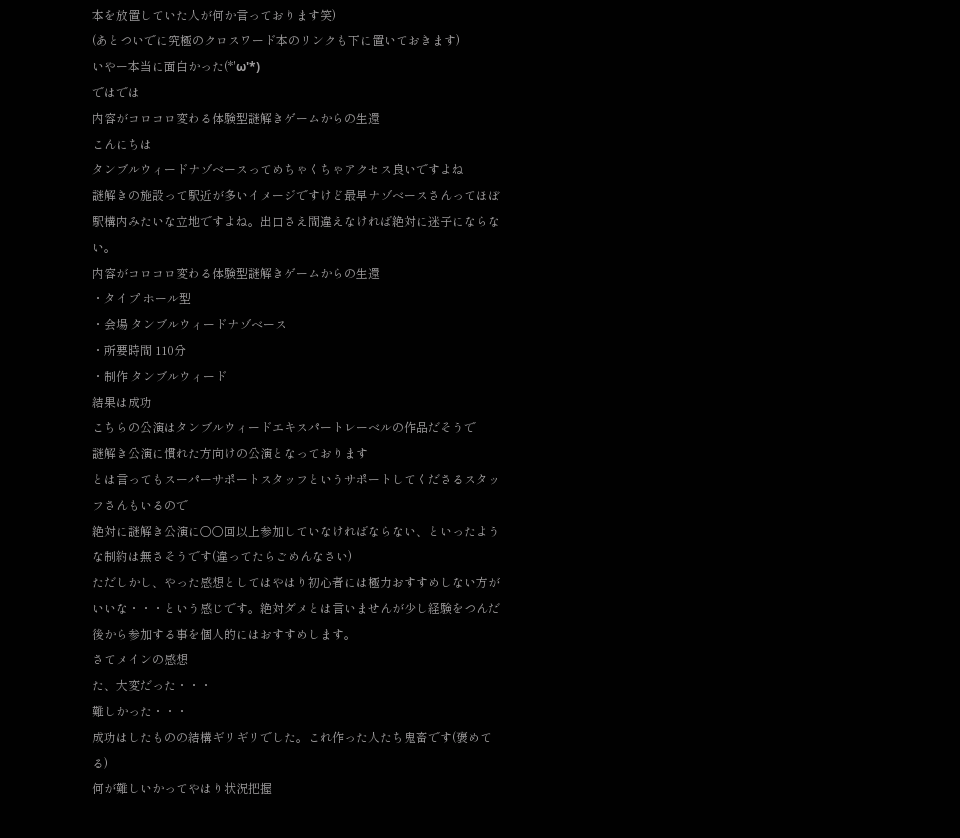本を放置していた人が何か言っております笑)
(あとついでに究極のクロスワード本のリンクも下に置いておきます)
いやー本当に面白かった(*'ω'*)
ではでは
内容がコロコロ変わる体験型謎解きゲームからの生還
こんにちは
タンブルウィードナゾベースってめちゃくちゃアクセス良いですよね
謎解きの施設って駅近が多いイメージですけど最早ナゾベースさんってほぼ駅構内みたいな立地ですよね。出口さえ間違えなければ絶対に迷子にならない。
内容がコロコロ変わる体験型謎解きゲームからの生還
・タイプ ホール型
・会場 タンブルウィードナゾベース
・所要時間 110分
・制作 タンブルウィード
結果は成功
こちらの公演はタンブルウィードエキスパートレーベルの作品だそうで
謎解き公演に慣れた方向けの公演となっております
とは言ってもスーパーサポートスタッフというサポートしてくださるスタッフさんもいるので
絶対に謎解き公演に〇〇回以上参加していなければならない、といったような制約は無さそうです(違ってたらごめんなさい)
ただしかし、やった感想としてはやはり初心者には極力おすすめしない方がいいな・・・という感じです。絶対ダメとは言いませんが少し経験をつんだ後から参加する事を個人的にはおすすめします。
さてメインの感想
た、大変だった・・・
難しかった・・・
成功はしたものの結構ギリギリでした。これ作った人たち鬼畜です(褒めてる)
何が難しいかってやはり状況把握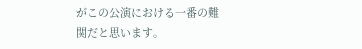がこの公演における一番の難関だと思います。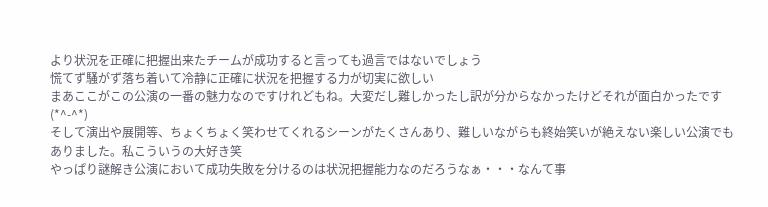より状況を正確に把握出来たチームが成功すると言っても過言ではないでしょう
慌てず騒がず落ち着いて冷静に正確に状況を把握する力が切実に欲しい
まあここがこの公演の一番の魅力なのですけれどもね。大変だし難しかったし訳が分からなかったけどそれが面白かったです(*^-^*)
そして演出や展開等、ちょくちょく笑わせてくれるシーンがたくさんあり、難しいながらも終始笑いが絶えない楽しい公演でもありました。私こういうの大好き笑
やっぱり謎解き公演において成功失敗を分けるのは状況把握能力なのだろうなぁ・・・なんて事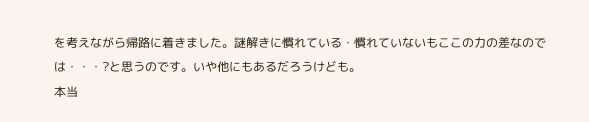を考えながら帰路に着きました。謎解きに慣れている・慣れていないもここの力の差なのでは・・・?と思うのです。いや他にもあるだろうけども。
本当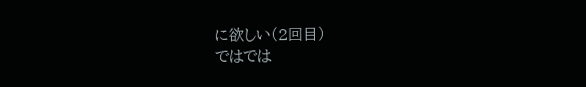に欲しい(2回目)
ではでは